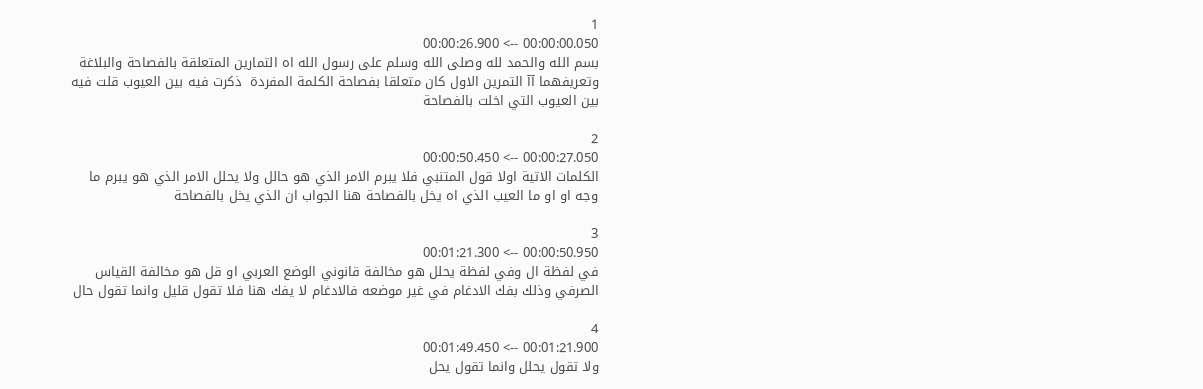1
00:00:00.050 --> 00:00:26.900
بسم الله والحمد لله وصلى الله وسلم على رسول الله اه التمارين المتعلقة بالفصاحة والبلاغة وتعريفهما آآ التمرين الاول كان متعلقا بفصاحة الكلمة المفردة  ذكرت فيه بين العيوب قلت فيه بين العيوب التي اخلت بالفصاحة

2
00:00:27.050 --> 00:00:50.450
الكلمات الاتية اولا قول المتنبي فلا يبرم الامر الذي هو حالل ولا يحلل الامر الذي هو يبرم ما وجه او او ما العيب الذي اه يخل بالفصاحة هنا الجواب ان الذي يخل بالفصاحة

3
00:00:50.950 --> 00:01:21.300
في لفظة ال وفي لفظة يحلل هو مخالفة قانوني الوضع العربي او قل هو مخالفة القياس الصرفي وذلك بفك الادغام في غير موضعه فالادغام لا يفك هنا فلا تقول قليل وانما تقول حال

4
00:01:21.900 --> 00:01:49.450
ولا تقول يحلل وانما تقول يحل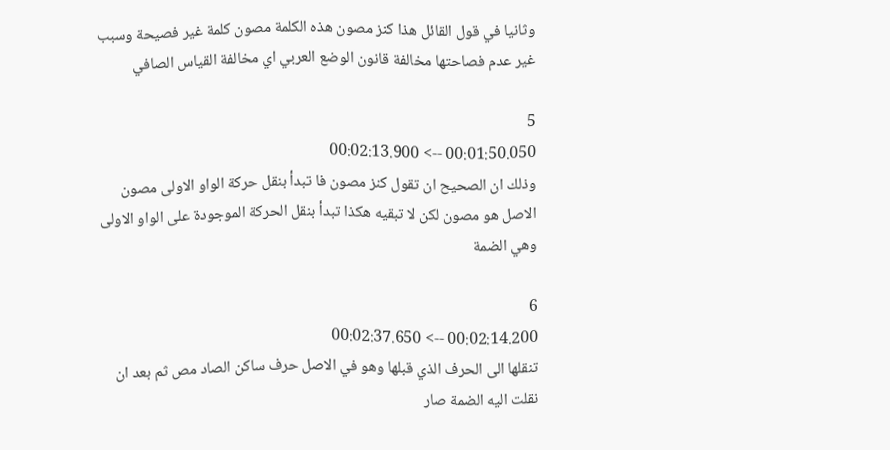وثانيا في قول القائل هذا كنز مصون هذه الكلمة مصون كلمة غير فصيحة وسبب غير عدم فصاحتها مخالفة قانون الوضع العربي اي مخالفة القياس الصافي

5
00:01:50.050 --> 00:02:13.900
وذلك ان الصحيح ان تقول كنز مصون فا تبدأ بنقل حركة الواو الاولى مصون الاصل هو مصون لكن لا تبقيه هكذا تبدأ بنقل الحركة الموجودة على الواو الاولى وهي الضمة

6
00:02:14.200 --> 00:02:37.650
تنقلها الى الحرف الذي قبلها وهو في الاصل حرف ساكن الصاد مص ثم بعد ان نقلت اليه الضمة صار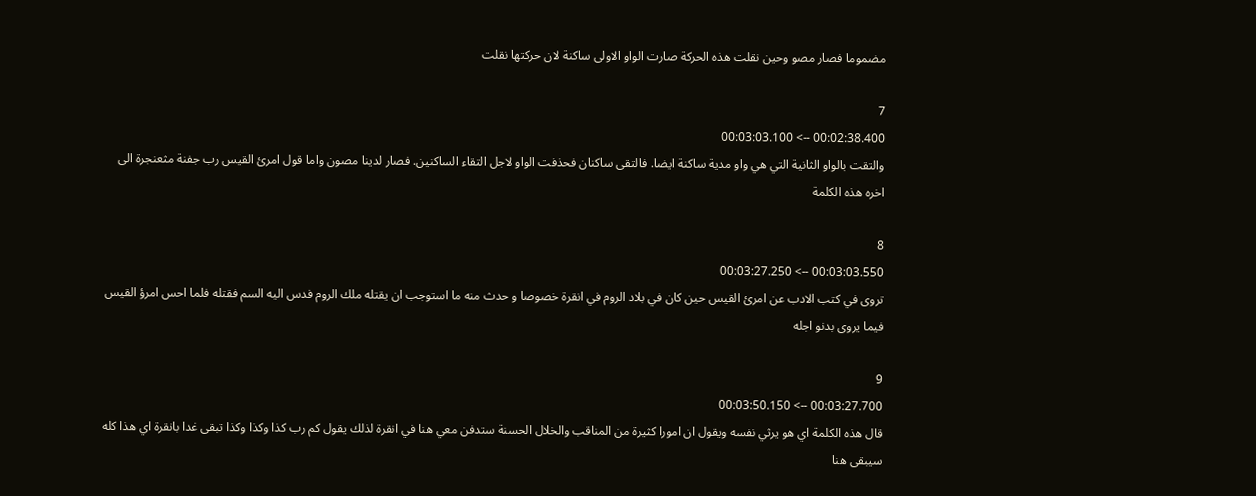مضموما فصار مصو وحين نقلت هذه الحركة صارت الواو الاولى ساكنة لان حركتها نقلت

7
00:02:38.400 --> 00:03:03.100
والتقت بالواو الثانية التي هي واو مدية ساكنة ايضا. فالتقى ساكنان فحذفت الواو لاجل التقاء الساكنين. فصار لدينا مصون واما قول امرئ القيس رب جفنة مثعنجرة الى اخره هذه الكلمة

8
00:03:03.550 --> 00:03:27.250
تروى في كتب الادب عن امرئ القيس حين كان في بلاد الروم في انقرة خصوصا و حدث منه ما استوجب ان يقتله ملك الروم فدس اليه السم فقتله فلما احس امرؤ القيس فيما يروى بدنو اجله

9
00:03:27.700 --> 00:03:50.150
قال هذه الكلمة اي هو يرثي نفسه ويقول ان امورا كثيرة من المناقب والخلال الحسنة ستدفن معي هنا في انقرة لذلك يقول كم رب كذا وكذا وكذا تبقى غدا بانقرة اي هذا كله سيبقى هنا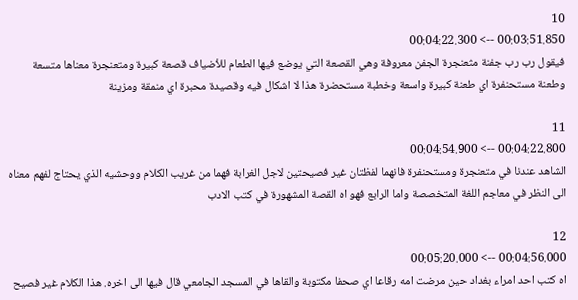10
00:03:51.850 --> 00:04:22.300
فيقول رب رب جفنة مثعنجرة الجفن معروفة وهي القصعة التي يوضع فيها الطعام للأضياف قصعة كبيرة ومتعنجرة معناها متسعة وطعنة مستحنفرة اي طعنة كبيرة واسعة وخطبة مستحضرة هذا لا اشكال فيه وقصيدة محبرة اي منمقة ومزينة

11
00:04:22.800 --> 00:04:54.900
الشاهد عندنا في متعنجرة ومستحنفرة فانهما لفظتان غير فصيحتين لاجل الغرابة فهما من غريب الكلام ووحشيه الذي يحتاج لفهم معناه الى النظر في معاجم اللغة المتخصصة واما الرابع فهو اه القصة المشهورة في كتب الادب

12
00:04:56.000 --> 00:05:20.000
اه كتب احد امراء بغداد حين مرضت امه رقاعا اي صحفا مكتوبة والقاها في المسجد الجامعي قال فيها الى اخره. هذا الكلام غير فصيح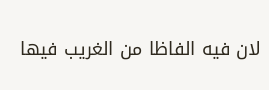لان فيه الفاظا من الغريب فيها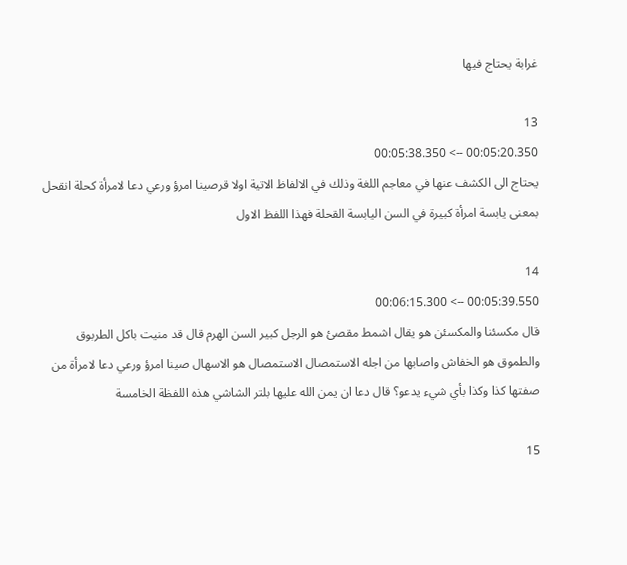غرابة يحتاج فيها

13
00:05:20.350 --> 00:05:38.350
يحتاج الى الكشف عنها في معاجم اللغة وذلك في الالفاظ الاتية اولا قرصينا امرؤ ورعي دعا لامرأة كحلة انقحل بمعنى يابسة امرأة كبيرة في السن اليابسة القحلة فهذا اللفظ الاول

14
00:05:39.550 --> 00:06:15.300
قال مكسئنا والمكسئن هو يقال اشمط مقصئ هو الرجل كبير السن الهرم قال قد منيت باكل الطربوق والطموق هو الخفاش واصابها من اجله الاستمصال الاستمصال هو الاسهال صينا امرؤ ورعي دعا لامرأة من صفتها كذا وكذا بأي شيء يدعو؟ قال دعا ان يمن الله عليها بلتر الشاشي هذه اللفظة الخامسة

15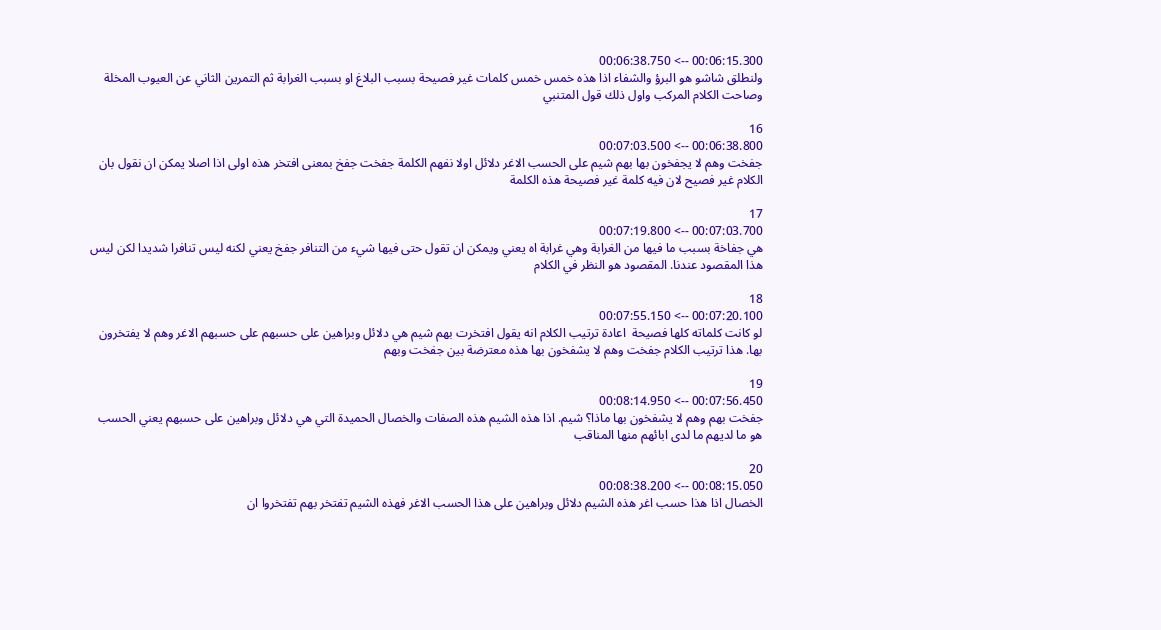00:06:15.300 --> 00:06:38.750
ولنطلق شاشو هو البرؤ والشفاء اذا هذه خمس خمس كلمات غير فصيحة بسبب البلاغ او بسبب الغرابة ثم التمرين الثاني عن العيوب المخلة وصاحت الكلام المركب واول ذلك قول المتنبي

16
00:06:38.800 --> 00:07:03.500
جفخت وهم لا يجفخون بها بهم شيم على الحسب الاغر دلائل اولا نفهم الكلمة جفخت جفخ بمعنى افتخر هذه اولى اذا اصلا يمكن ان نقول بان الكلام غير فصيح لان فيه كلمة غير فصيحة هذه الكلمة

17
00:07:03.700 --> 00:07:19.800
هي جفاخة بسبب ما فيها من الغرابة وهي غرابة اه يعني ويمكن ان تقول حتى فيها شيء من التنافر جفخ يعني لكنه ليس تنافرا شديدا لكن ليس هذا المقصود عندنا. المقصود هو النظر في الكلام

18
00:07:20.100 --> 00:07:55.150
لو كانت كلماته كلها فصيحة  اعادة ترتيب الكلام انه يقول افتخرت بهم شيم هي دلائل وبراهين على حسبهم على حسبهم الاغر وهم لا يفتخرون بها. هذا ترتيب الكلام جفخت وهم لا يشفخون بها هذه معترضة بين جفخت وبهم

19
00:07:56.450 --> 00:08:14.950
جفخت بهم وهم لا يشفخون بها ماذا؟ شيم. اذا هذه الشيم هذه الصفات والخصال الحميدة التي هي دلائل وبراهين على حسبهم يعني الحسب هو ما لديهم ما لدى ابائهم منها المناقب

20
00:08:15.050 --> 00:08:38.200
الخصال اذا هذا حسب اغر هذه الشيم دلائل وبراهين على هذا الحسب الاغر فهذه الشيم تفتخر بهم تفتخروا ان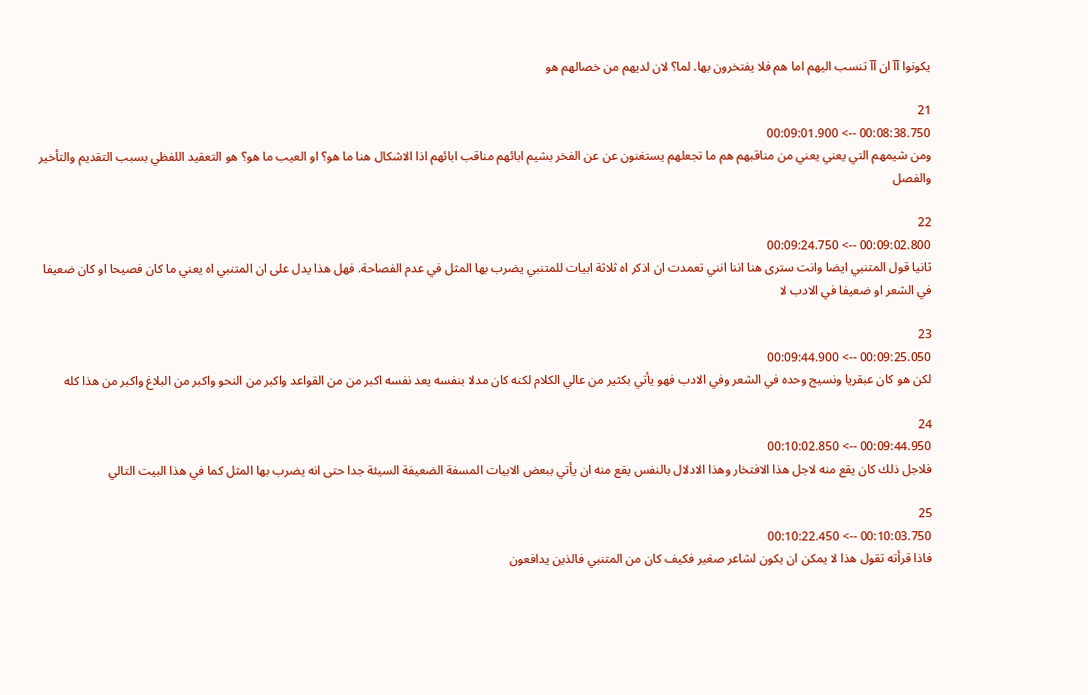يكونوا آآ ان آآ تنسب اليهم اما هم فلا يفتخرون بها. لما؟ لان لديهم من خصالهم هو

21
00:08:38.750 --> 00:09:01.900
ومن شيمهم التي يعني يعني من مناقبهم هم ما تجعلهم يستغنون عن عن الفخر بشيم ابائهم مناقب ابائهم اذا الاشكال هنا ما هو؟ او العيب ما هو؟ هو التعقيد اللفظي بسبب التقديم والتأخير والفصل

22
00:09:02.800 --> 00:09:24.750
ثانيا قول المتنبي ايضا وانت سترى هنا اننا انني تعمدت ان اذكر اه ثلاثة ابيات للمتنبي يضرب بها المثل في عدم الفصاحة. فهل هذا يدل على ان المتنبي اه يعني ما كان فصيحا او كان ضعيفا في الشعر او ضعيفا في الادب لا

23
00:09:25.050 --> 00:09:44.900
لكن هو كان عبقريا ونسيج وحده في الشعر وفي الادب فهو يأتي بكثير من عالي الكلام لكنه كان مدلا بنفسه يعد نفسه اكبر من من القواعد واكبر من النحو واكبر من البلاغ واكبر من هذا كله

24
00:09:44.950 --> 00:10:02.850
فلاجل ذلك كان يقع منه لاجل هذا الافتخار وهذا الادلال بالنفس يقع منه ان يأتي ببعض الابيات المسفة الضعيفة السيئة جدا حتى انه يضرب بها المثل كما في هذا البيت التالي

25
00:10:03.750 --> 00:10:22.450
فاذا قرأته تقول هذا لا يمكن ان يكون لشاعر صغير فكيف كان من المتنبي فالذين يدافعون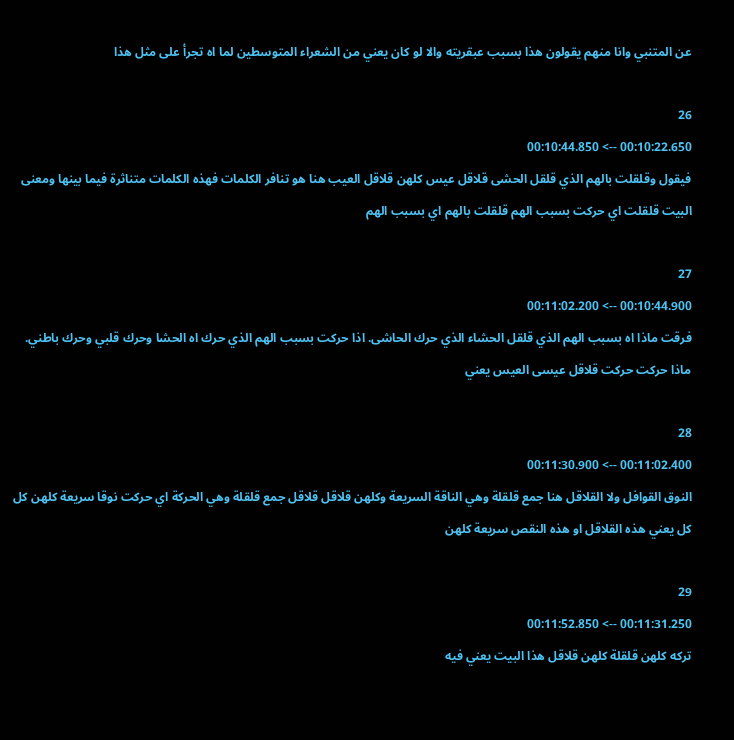عن المتنبي وانا منهم يقولون هذا بسبب عبقريته والا لو كان يعني من الشعراء المتوسطين لما اه تجرأ على مثل هذا

26
00:10:22.650 --> 00:10:44.850
فيقول وقلقلت بالهم الذي قلقل الحشى قلاقل عيس كلهن قلاقل العيب هنا هو تنافر الكلمات فهذه الكلمات متناثرة فيما بينها ومعنى البيت قلقلت اي حركت بسبب الهم قلقلت بالهم اي بسبب الهم

27
00:10:44.900 --> 00:11:02.200
فرقت ماذا اه بسبب الهم الذي قلقل الحشاء الذي حرك الحاشى. اذا حركت بسبب الهم الذي حرك اه الحشا وحرك قلبي وحرك باطني. ماذا حركت حركت قلاقل عيسى العيس يعني

28
00:11:02.400 --> 00:11:30.900
النوق القوافل ولا القلاقل هنا جمع قلقلة وهي الناقة السريعة وكلهن قلاقل قلاقل جمع قلقلة وهي الحركة اي حركت نوقا سريعة كلهن كل كل يعني هذه القلاقل او هذه النقص سريعة كلهن

29
00:11:31.250 --> 00:11:52.850
تركه كلهن قلقلة كلهن قلاقل هذا البيت يعني فيه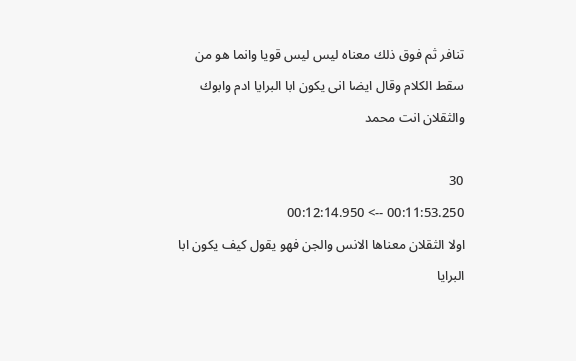تنافر ثم فوق ذلك معناه ليس ليس قويا وانما هو من سقط الكلام وقال ايضا انى يكون ابا البرايا ادم وابوك والثقلان انت محمد

30
00:11:53.250 --> 00:12:14.950
اولا الثقلان معناها الانس والجن فهو يقول كيف يكون ابا البرايا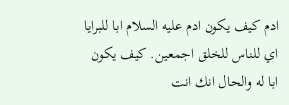ادم كيف يكون ادم عليه السلام ابا للبرايا اي للناس للخلق اجمعين. كيف يكون ابا له والحال انك انت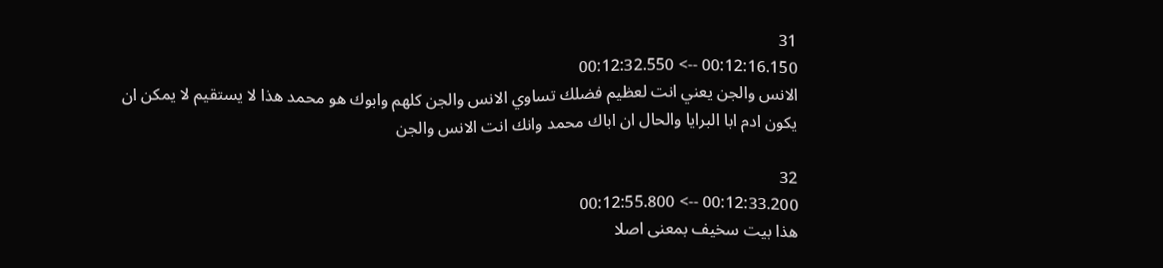31
00:12:16.150 --> 00:12:32.550
الانس والجن يعني انت لعظيم فضلك تساوي الانس والجن كلهم وابوك هو محمد هذا لا يستقيم لا يمكن ان يكون ادم ابا البرايا والحال ان اباك محمد وانك انت الانس والجن

32
00:12:33.200 --> 00:12:55.800
هذا بيت سخيف بمعنى اصلا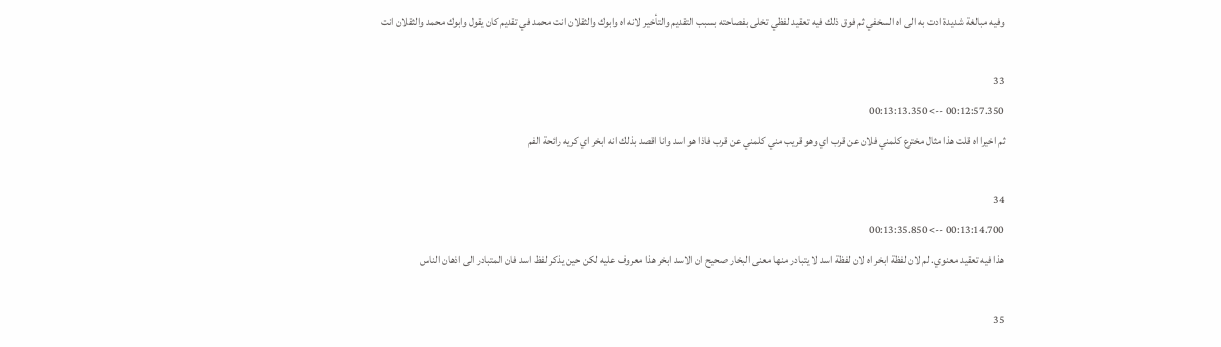وفيه مبالغة شديدة ادت به الى اه السخفي ثم فوق ذلك فيه تعقيد لفظي تخلى بفصاحته بسبب التقديم والتأخير لانه اه وابوك والثقلان انت محمد في تقديم كان يقول وابوك محمد والثقلان انت

33
00:12:57.350 --> 00:13:13.350
ثم اخيرا اه قلت هذا مثال مخترع كلمني فلان عن قرب اي وهو قريب مني كلمني عن قرب فاذا هو اسد وانا اقصد بذلك انه ابخر اي كريه رائحة الفم

34
00:13:14.700 --> 00:13:35.850
هذا فيه تعقيد معنوي. لم لان لفظة ابخر اه لان لفظة اسد لا يتبادر منها معنى البخار صحيح ان الاسد ابخر هذا معروف عليه لكن حين يذكر لفظ اسد فان المتبادر الى اذهان الناس

35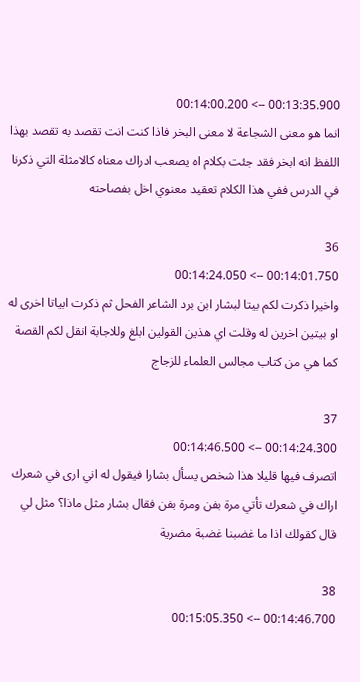00:13:35.900 --> 00:14:00.200
انما هو معنى الشجاعة لا معنى البخر فاذا كنت انت تقصد به تقصد بهذا اللفظ انه ابخر فقد جئت بكلام اه يصعب ادراك معناه كالامثلة التي ذكرنا في الدرس ففي هذا الكلام تعقيد معنوي اخل بفصاحته

36
00:14:01.750 --> 00:14:24.050
واخيرا ذكرت لكم بيتا لبشار ابن برد الشاعر الفحل ثم ذكرت ابياتا اخرى له او بيتين اخرين له وقلت اي هذين القولين ابلغ وللاجابة انقل لكم القصة كما هي من كتاب مجالس العلماء للزجاج

37
00:14:24.300 --> 00:14:46.500
اتصرف فيها قليلا هذا شخص يسأل بشارا فيقول له اني ارى في شعرك اراك في شعرك تأتي مرة بفن ومرة بفن فقال بشار مثل ماذا؟ مثل لي قال كقولك اذا ما غضبنا غضبة مضرية

38
00:14:46.700 --> 00:15:05.350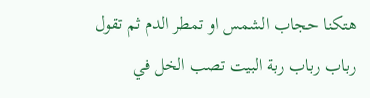هتكنا حجاب الشمس او تمطر الدم ثم تقول رباب رباب ربة البيت تصب الخل في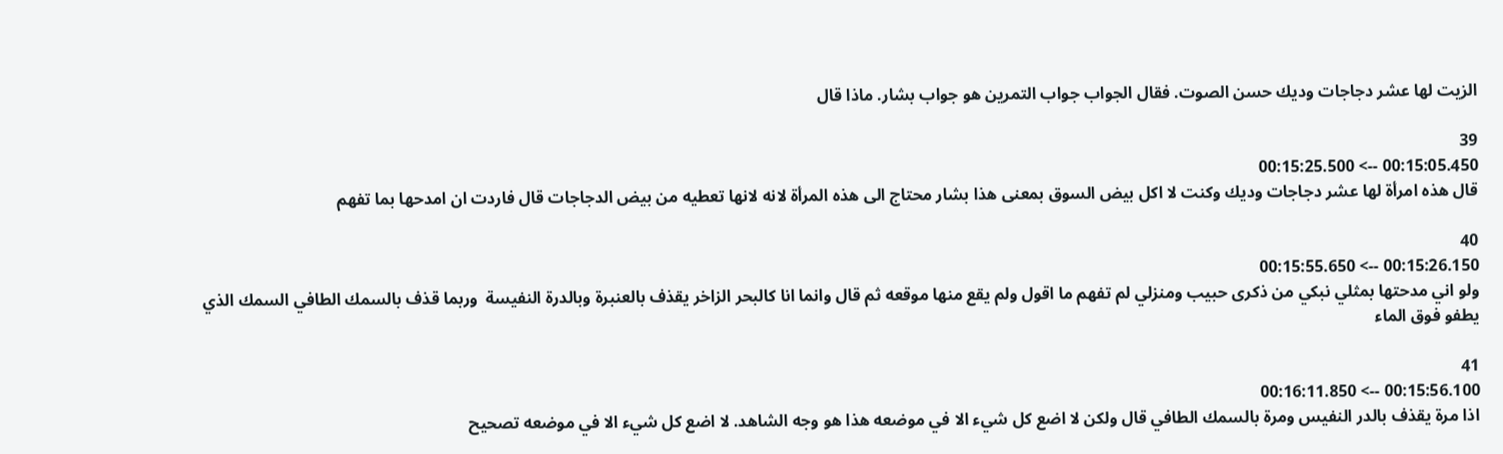الزيت لها عشر دجاجات وديك حسن الصوت. فقال الجواب جواب التمرين هو جواب بشار. ماذا قال

39
00:15:05.450 --> 00:15:25.500
قال هذه امرأة لها عشر دجاجات وديك وكنت لا اكل بيض السوق بمعنى هذا بشار محتاج الى هذه المرأة لانه لانها تعطيه من بيض الدجاجات قال فاردت ان امدحها بما تفهم

40
00:15:26.150 --> 00:15:55.650
ولو اني مدحتها بمثلي نبكي من ذكرى حبيب ومنزلي لم تفهم ما اقول ولم يقع منها موقعه ثم قال وانما انا كالبحر الزاخر يقذف بالعنبرة وبالدرة النفيسة  وربما قذف بالسمك الطافي السمك الذي يطفو فوق الماء

41
00:15:56.100 --> 00:16:11.850
اذا مرة يقذف بالدر النفيس ومرة بالسمك الطافي قال ولكن لا اضع كل شيء الا في موضعه هذا هو وجه الشاهد. لا اضع كل شيء الا في موضعه تصحيح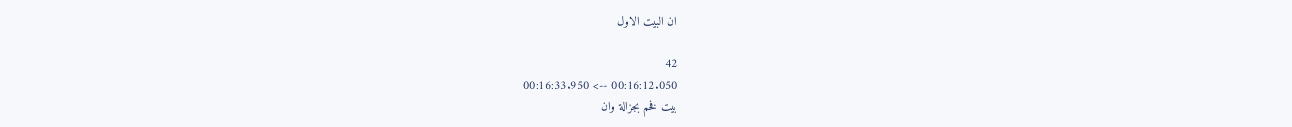ان البيت الاول

42
00:16:12.050 --> 00:16:33.950
بيت فخم بجزالة وان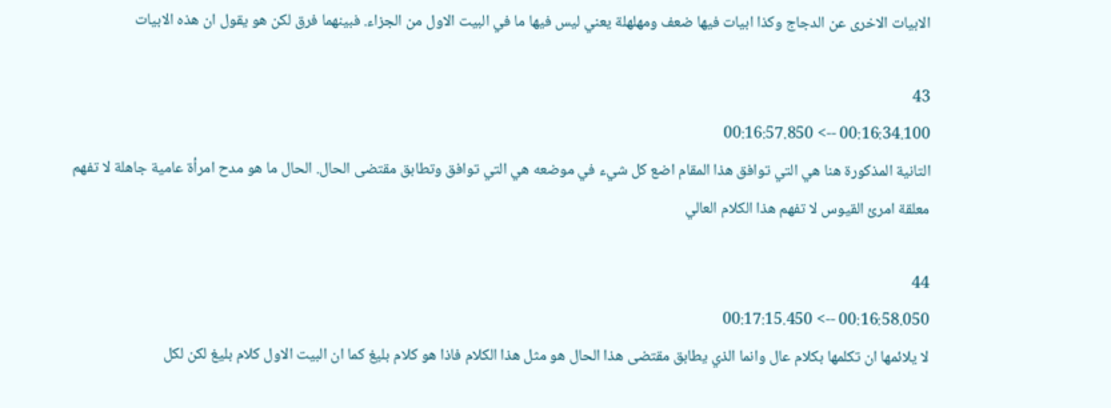الابيات الاخرى عن الدجاج وكذا ابيات فيها ضعف ومهلهلة يعني ليس فيها ما في البيت الاول من الجزاء. فبينهما فرق لكن هو يقول ان هذه الابيات

43
00:16:34.100 --> 00:16:57.850
التانية المذكورة هنا هي التي توافق هذا المقام اضع كل شيء في موضعه هي التي توافق وتطابق مقتضى الحال. الحال ما هو مدح امرأة عامية جاهلة لا تفهم معلقة امرئ القيوس لا تفهم هذا الكلام العالي

44
00:16:58.050 --> 00:17:15.450
لا يلائمها ان تكلمها بكلام عال وانما الذي يطابق مقتضى هذا الحال هو مثل هذا الكلام فاذا هو كلام بليغ كما ان البيت الاول كلام بليغ لكن لكل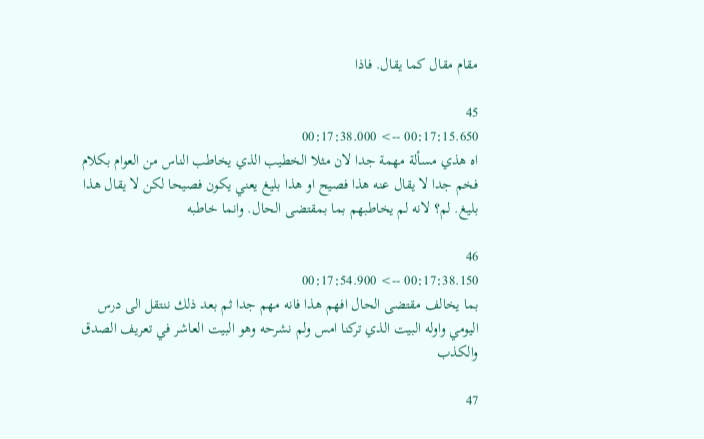مقام مقال كما يقال. فاذا

45
00:17:15.650 --> 00:17:38.000
اه هذي مسألة مهمة جدا لان مثلا الخطيب الذي يخاطب الناس من العوام بكلام فخم جدا لا يقال عنه هذا فصيح او هذا بليغ يعني يكون فصيحا لكن لا يقال هذا بليغ. لم؟ لانه لم يخاطبهم بما بمقتضى الحال. وانما خاطبه

46
00:17:38.150 --> 00:17:54.900
بما يخالف مقتضى الحال افهم هذا فانه مهم جدا ثم بعد ذلك ننتقل الى درس اليومي واوله البيت الذي تركنا امس ولم نشرحه وهو البيت العاشر في تعريف الصدق والكذب

47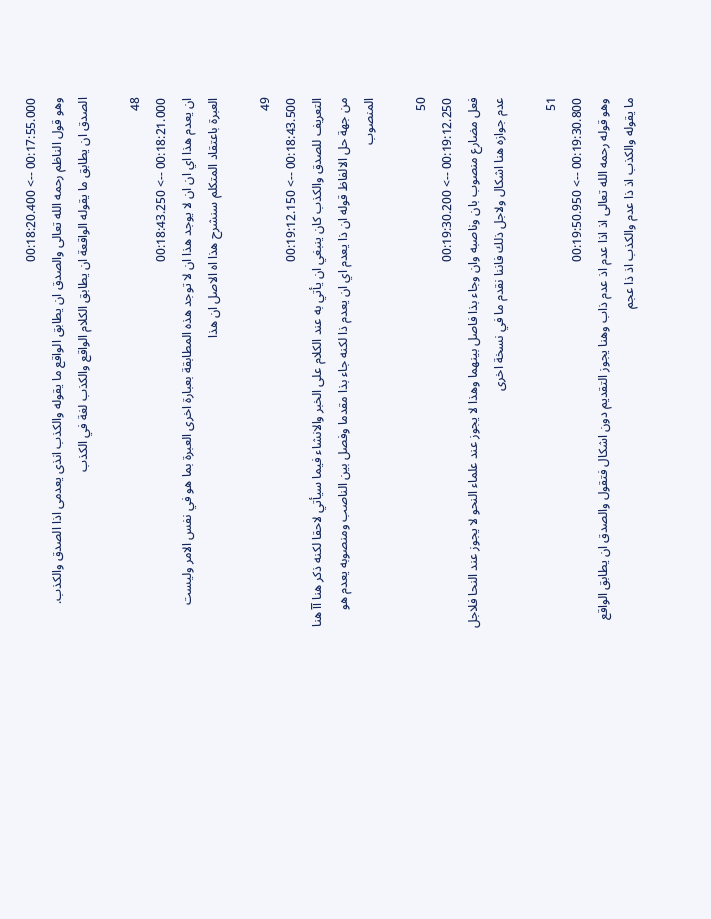00:17:55.000 --> 00:18:20.400
وهو قول الناظم رحمه الله تعالى والصدق ان يطابق الواقع ما يقوله والكذب انذى يعدمى اذا الصدق والكذب. الصدق ان يطابق ما يقوله الواقعة ان يطابق الكلام الواقع والكذب لغة في الكذب

48
00:18:21.000 --> 00:18:43.250
ان يعدم هذا اي ان ان لا يوجد هذا ان لا توجد هذه المطابقة بعبارة اخرى العبرة بما هو في نفس الامر وليست العبرة باعتقاد المتكلم سنشرح هذا اه الاصل ان هذا

49
00:18:43.500 --> 00:19:12.150
التعريف للصدق والكذب كان ينبغي ان يأتي به عند الكلام على الخبر والانشاء فيما سيأتي لاحقا لكنه ذكر هنا آآ هنا من جهة حل الالفاظ قوله ان ذا يعدم اي ان يعدم ذا لكنه جاء بذا مقدما وفصل بين الناصب ومنصوبه يعدم هو المنصوب

50
00:19:12.250 --> 00:19:30.200
فعل مضارع منصوب بان وناصبه وان وجاء بذا فاصل بينهما وهذا لا يجوز عند علماء النحو لا يجوز عند النحا فلاجل عدم جوازه هنا اشكال ولاجل ذلك فاننا نقدم ما في نسخة اخرى

51
00:19:30.800 --> 00:19:50.950
وهو قوله رحمه الله تعالى اذ اذا عدم اذ عدم ذاب وهنا يجوز التقديم دون اشكال فتقول والصدق ان يطابق الواقع ما يقوله والكذب اذ ذا عدم والكذب اذ ذا عجم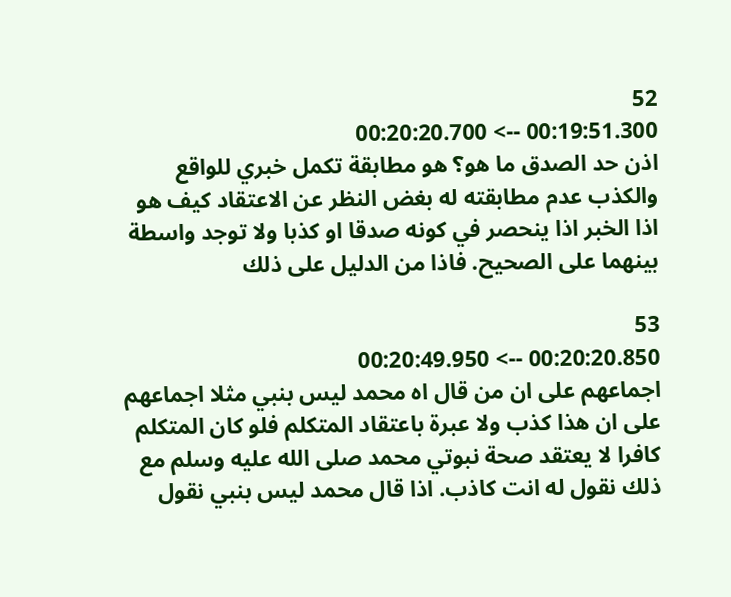52
00:19:51.300 --> 00:20:20.700
اذن حد الصدق ما هو؟ هو مطابقة تكمل خبري للواقع والكذب عدم مطابقته له بغض النظر عن الاعتقاد كيف هو اذا الخبر اذا ينحصر في كونه صدقا او كذبا ولا توجد واسطة بينهما على الصحيح. فاذا من الدليل على ذلك

53
00:20:20.850 --> 00:20:49.950
اجماعهم على ان من قال اه محمد ليس بنبي مثلا اجماعهم على ان هذا كذب ولا عبرة باعتقاد المتكلم فلو كان المتكلم كافرا لا يعتقد صحة نبوتي محمد صلى الله عليه وسلم مع ذلك نقول له انت كاذب. اذا قال محمد ليس بنبي نقول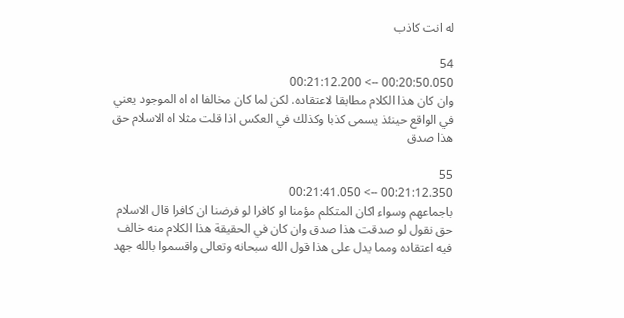له انت كاذب

54
00:20:50.050 --> 00:21:12.200
وان كان هذا الكلام مطابقا لاعتقاده. لكن لما كان مخالفا اه اه الموجود يعني في الواقع حينئذ يسمى كذبا وكذلك في العكس اذا قلت مثلا اه الاسلام حق هذا صدق

55
00:21:12.350 --> 00:21:41.050
باجماعهم وسواء اكان المتكلم مؤمنا او كافرا لو فرضنا ان كافرا قال الاسلام حق نقول لو صدقت هذا صدق وان كان في الحقيقة هذا الكلام منه خالف فيه اعتقاده ومما يدل على هذا قول الله سبحانه وتعالى واقسموا بالله جهد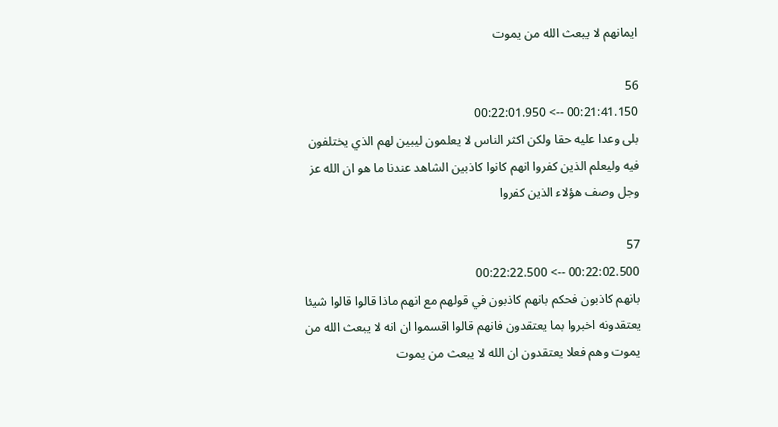ايمانهم لا يبعث الله من يموت

56
00:21:41.150 --> 00:22:01.950
بلى وعدا عليه حقا ولكن اكثر الناس لا يعلمون ليبين لهم الذي يختلفون فيه وليعلم الذين كفروا انهم كانوا كاذبين الشاهد عندنا ما هو ان الله عز وجل وصف هؤلاء الذين كفروا

57
00:22:02.500 --> 00:22:22.500
بانهم كاذبون فحكم بانهم كاذبون في قولهم مع انهم ماذا قالوا قالوا شيئا يعتقدونه اخبروا بما يعتقدون فانهم قالوا اقسموا ان انه لا يبعث الله من يموت وهم فعلا يعتقدون ان الله لا يبعث من يموت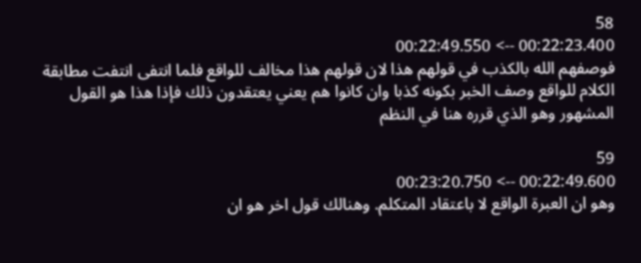58
00:22:23.400 --> 00:22:49.550
فوصفهم الله بالكذب في قولهم هذا لان قولهم هذا مخالف للواقع فلما انتفى انتفت مطابقة الكلام للواقع وصف الخبر بكونه كذبا وان كانوا هم يعني يعتقدون ذلك فإذا هذا هو القول المشهور وهو الذي قرره هنا في النظم

59
00:22:49.600 --> 00:23:20.750
وهو ان العبرة الواقع لا باعتقاد المتكلم. وهنالك قول اخر هو ان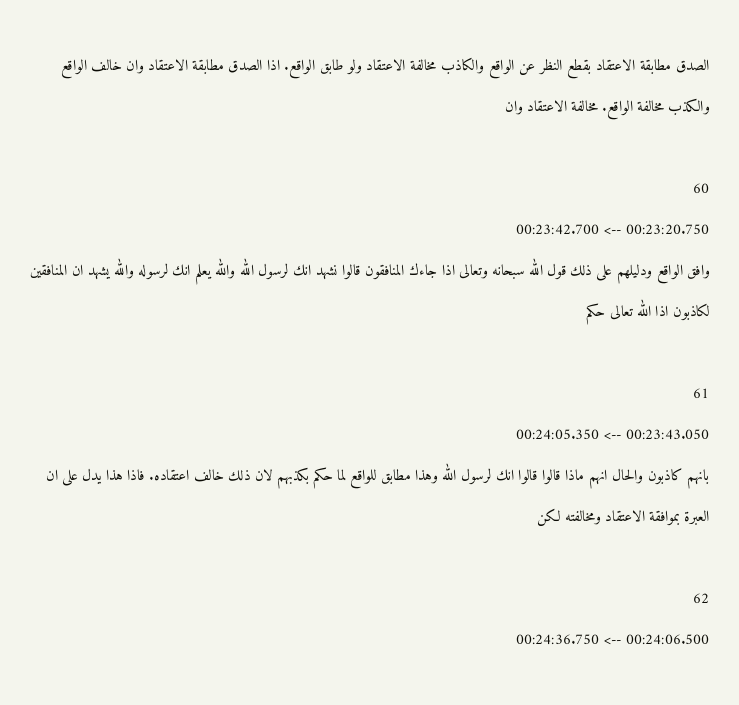الصدق مطابقة الاعتقاد بقطع النظر عن الواقع والكاذب مخالفة الاعتقاد ولو طابق الواقع. اذا الصدق مطابقة الاعتقاد وان خالف الواقع والكذب مخالفة الواقع. مخالفة الاعتقاد وان

60
00:23:20.750 --> 00:23:42.700
وافق الواقع ودليلهم على ذلك قول الله سبحانه وتعالى اذا جاءك المنافقون قالوا نشهد انك لرسول الله والله يعلم انك لرسوله والله يشهد ان المنافقين لكاذبون اذا الله تعالى حكم

61
00:23:43.050 --> 00:24:05.350
بانهم كاذبون والحال انهم ماذا قالوا قالوا انك لرسول الله وهذا مطابق للواقع لما حكم بكذبهم لان ذلك خالف اعتقاده. فاذا هذا يدل على ان العبرة بموافقة الاعتقاد ومخالفته لكن

62
00:24:06.500 --> 00:24:36.750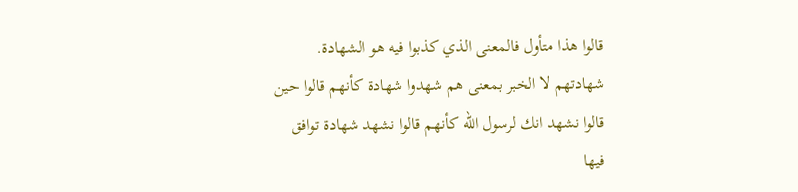قالوا هذا متأول فالمعنى الذي كذبوا فيه هو الشهادة. شهادتهم لا الخبر بمعنى هم شهدوا شهادة كأنهم قالوا حين قالوا نشهد انك لرسول الله كأنهم قالوا نشهد شهادة توافق فيها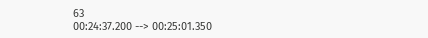63
00:24:37.200 --> 00:25:01.350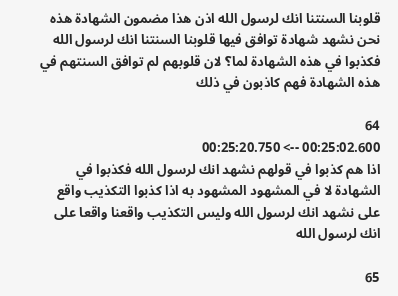قلوبنا السنتنا انك لرسول الله اذن هذا مضمون الشهادة هذه نحن نشهد شهادة توافق فيها قلوبنا السنتنا انك لرسول الله فكذبوا في هذه الشهادة لما؟ لان قلوبهم لم توافق السنتهم في هذه الشهادة فهم كاذبون في ذلك

64
00:25:02.600 --> 00:25:20.750
اذا هم كذبوا في قولهم نشهد انك لرسول الله فكذبوا في الشهادة لا في المشهود المشهود به اذا كذبوا التكذيب واقع على نشهد انك لرسول الله وليس التكذيب واقعنا واقعا على انك لرسول الله

65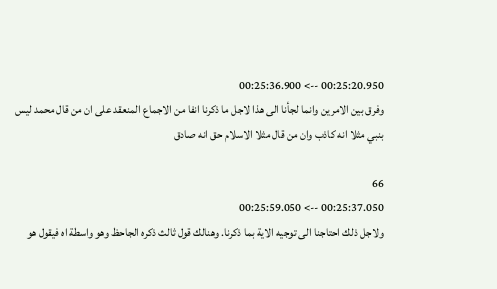00:25:20.950 --> 00:25:36.900
وفرق بين الامرين وانما لجأنا الى هذا لاجل ما ذكرنا انفا من الاجماع المنعقد على ان من قال محمد ليس بنبي مثلا انه كاذب وان من قال مثلا الاسلام حق انه صادق

66
00:25:37.050 --> 00:25:59.050
ولاجل ذلك احتاجنا الى توجيه الاية بما ذكرنا. وهنالك قول ثالث ذكره الجاحظ وهو واسطة اه فيقول هو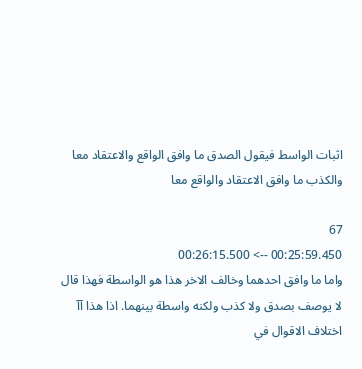اثبات الواسط فيقول الصدق ما وافق الواقع والاعتقاد معا والكذب ما وافق الاعتقاد والواقع معا

67
00:25:59.450 --> 00:26:15.500
واما ما وافق احدهما وخالف الاخر هذا هو الواسطة فهذا قال لا يوصف بصدق ولا كذب ولكنه واسطة بينهما. اذا هذا آآ اختلاف الاقوال في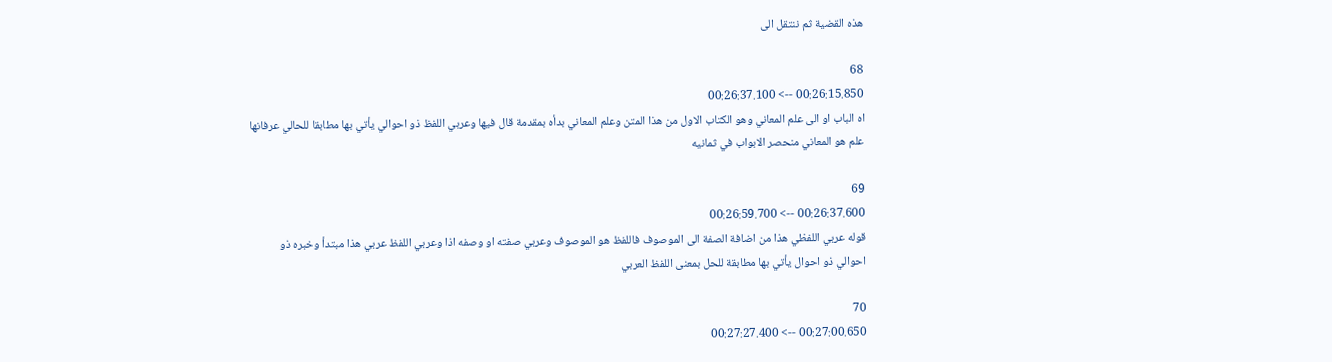هذه القضية ثم ننتقل الى

68
00:26:15.850 --> 00:26:37.100
اه الباب او الى علم المعاني وهو الكتاب الاول من هذا المتن وعلم المعاني بدأه بمقدمة قال فيها وعربي اللفظ ذو احوالي يأتي بها مطابقا للحالي عرفانها علم هو المعاني منحصر الابواب في ثمانيه

69
00:26:37.600 --> 00:26:59.700
قوله عربي اللفظي هذا من اضافة الصفة الى الموصوف فاللفظ هو الموصوف وعربي صفته او وصفه اذا وعربي اللفظ عربي هذا مبتدأ وخبره ذو احوالي ذو احوال يأتي بها مطابقة للحل بمعنى اللفظ العربي

70
00:27:00.650 --> 00:27:27.400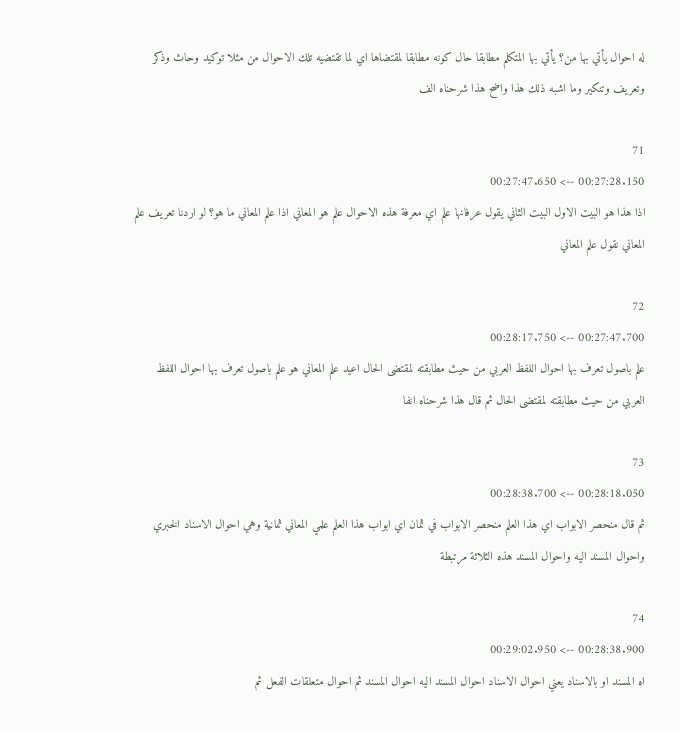له احوال يأتي بها من؟ يأتي بها المتكلم مطابقا حال كونه مطابقا لمقتضاها اي لما تقتضيه تلك الاحوال من مثلا توكيد وحاث وذكر وتعريف وتنكير وما اشبه ذلك هذا واضح هذا شرحناه الف

71
00:27:28.150 --> 00:27:47.650
اذا هذا هو البيت الاول البيت الثاني يقول عرفانها علم اي معرفة هذه الاحوال علم هو المعاني اذا علم المعاني ما هو؟ لو اردنا تعريف علم المعاني نقول علم المعاني

72
00:27:47.700 --> 00:28:17.750
علم باصول تعرف بها احوال اللفظ العربي من حيث مطابقته لمقتضى الحال اعيد علم المعاني هو علم باصول تعرف بها احوال اللفظ العربي من حيث مطابقته لمقتضى الحال ثم قال هذا شرحناه انفا

73
00:28:18.050 --> 00:28:38.700
ثم قال منحصر الابواب اي هذا العلم منحصر الابواب في ثمان اي ابواب هذا العلم علمي المعاني ثمانية وهي احوال الاسناد الخبري واحوال المسند اليه واحوال المسند هذه الثلاثة مرتبطة

74
00:28:38.900 --> 00:29:02.950
اه المسند او بالاسناد يعني احوال الاسناد احوال المسند اليه احوال المسند ثم احوال متعلقات الفعل ثم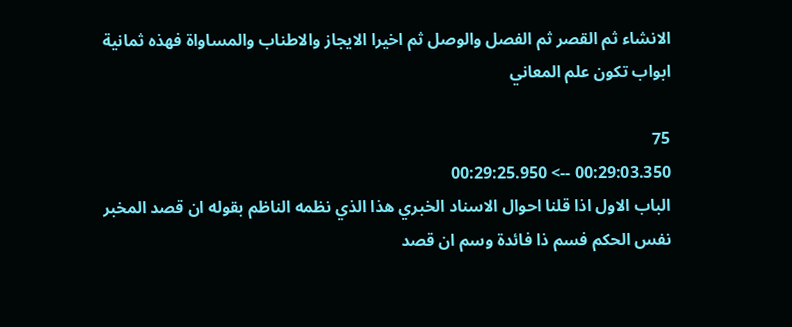الانشاء ثم القصر ثم الفصل والوصل ثم اخيرا الايجاز والاطناب والمساواة فهذه ثمانية ابواب تكون علم المعاني

75
00:29:03.350 --> 00:29:25.950
الباب الاول اذا قلنا احوال الاسناد الخبري هذا الذي نظمه الناظم بقوله ان قصد المخبر نفس الحكم فسم ذا فائدة وسم ان قصد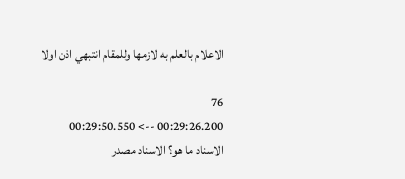الاعلام بالعلم به لازمها وللمقام انتبهي اذن اولا

76
00:29:26.200 --> 00:29:50.550
الاسناد ما هو؟ الاسناد مصدر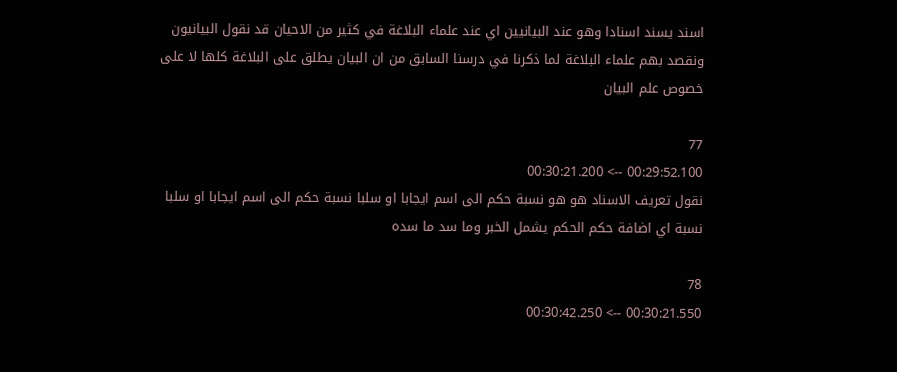اسند يسند اسنادا وهو عند البيانيين اي عند علماء البلاغة في كثير من الاحيان قد نقول البيانيون ونقصد بهم علماء البلاغة لما ذكرنا في درسنا السابق من ان البيان يطلق على البلاغة كلها لا على خصوص علم البيان

77
00:29:52.100 --> 00:30:21.200
نقول تعريف الاسناد هو هو نسبة حكم الى اسم ايجابا او سلبا نسبة حكم الى اسم ايجابا او سلبا نسبة اي اضافة حكم الحكم يشمل الخبر وما سد ما سده

78
00:30:21.550 --> 00:30:42.250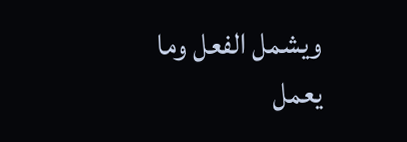ويشمل الفعل وما يعمل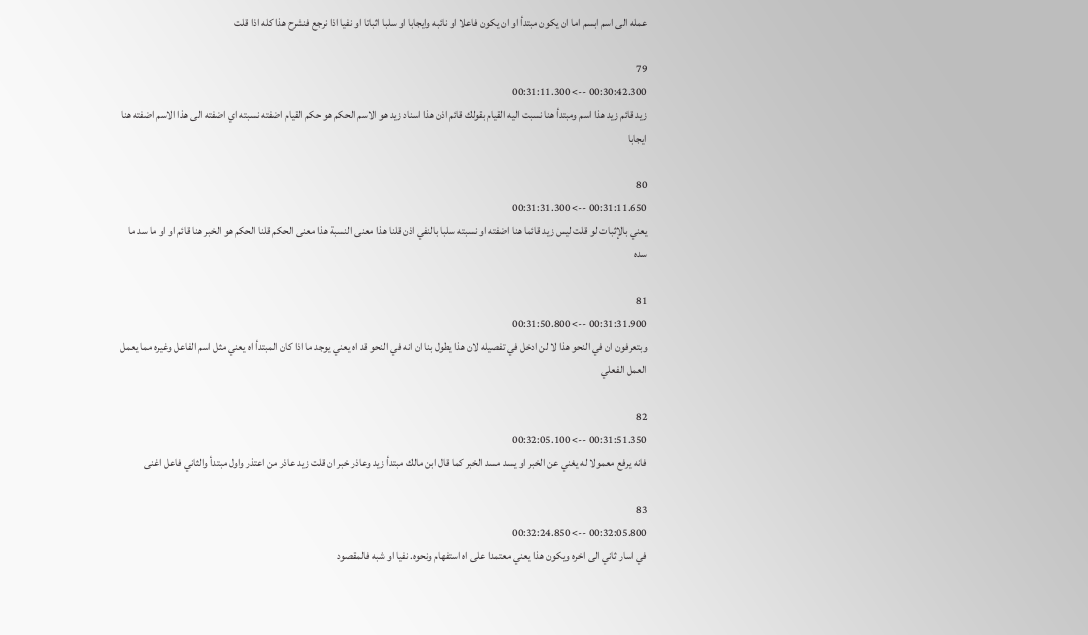عمله الى اسم ابسم اما ان يكون مبتدأ او ان يكون فاعلا او نائبه وايجابا او سلبا اثباتا او نفيا اذا نرجع فنشرح هذا كله اذا قلت

79
00:30:42.300 --> 00:31:11.300
زيد قائم زيد هذا اسم ومبتدأ هنا نسبت اليه القيام بقولك قائم اذن هذا اسناد زيد هو الاسم الحكم هو حكم القيام اضفته نسبته اي اضفته الى هذا الاسم اضفته هنا ايجابا

80
00:31:11.650 --> 00:31:31.300
يعني بالإثبات لو قلت ليس زيد قائما هنا اضفته او نسبته سلبا بالنفي اذن قلنا هذا معنى النسبة هذا معنى الحكم قلنا الحكم هو الخبر هنا قائم او او ما سد ما سده

81
00:31:31.900 --> 00:31:50.800
وبتعرفون ان في النحو هذا لا لن ادخل في تفصيله لان هذا يطول بنا ان انه في النحو قد اه يعني يوجد ما اذا كان المبتدأ اه يعني مثل اسم الفاعل وغيره مما يعمل العمل الفعلي

82
00:31:51.350 --> 00:32:05.100
فانه يرفع معمولا له يغني عن الخبر او يسد مسد الخبر كما قال ابن مالك مبتدأ زيد وعاذر خبر ان قلت زيد عاذر من اعتذر واول مبتدأ والثاني فاعل اغنى

83
00:32:05.800 --> 00:32:24.850
في اسار ثاني الى اخره ويكون هذا يعني معتمدا على اه استفهام ونحوه. نفيا او شبه فالمقصود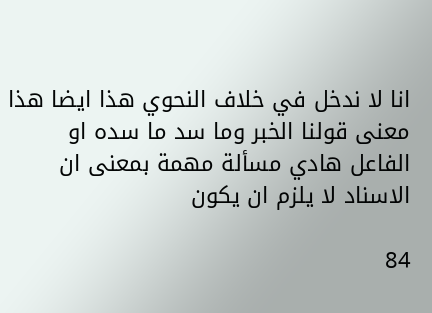انا لا ندخل في خلاف النحوي هذا ايضا هذا معنى قولنا الخبر وما سد ما سده او الفاعل هادي مسألة مهمة بمعنى ان الاسناد لا يلزم ان يكون

84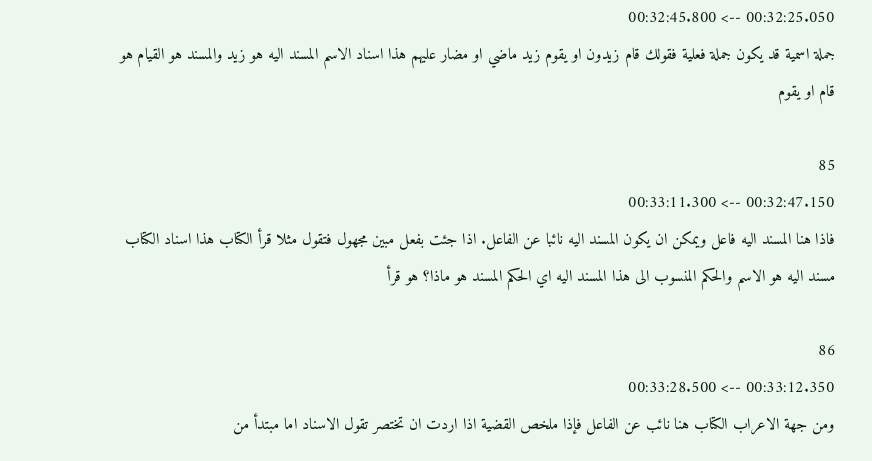00:32:25.050 --> 00:32:45.800
جملة اسمية قد يكون جملة فعلية فقولك قام زيدون او يقوم زيد ماضي او مضار عليهم هذا اسناد الاسم المسند اليه هو زيد والمسند هو القيام هو قام او يقوم

85
00:32:47.150 --> 00:33:11.300
فاذا هنا المسند اليه فاعل ويمكن ان يكون المسند اليه نائبا عن الفاعل. اذا جئت بفعل مبين مجهول فتقول مثلا قرأ الكتاب هذا اسناد الكتاب مسند اليه هو الاسم والحكم المنسوب الى هذا المسند اليه اي الحكم المسند هو ماذا؟ هو قرأ

86
00:33:12.350 --> 00:33:28.500
ومن جهة الاعراب الكتاب هنا نائب عن الفاعل فإذا ملخص القضية اذا اردت ان تختصر تقول الاسناد اما مبتدأ من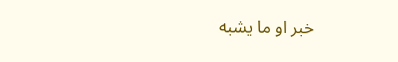خبر او ما يشبه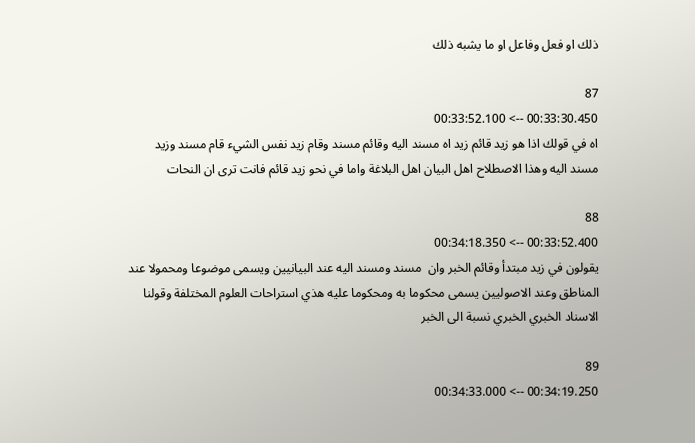ذلك او فعل وفاعل او ما يشبه ذلك

87
00:33:30.450 --> 00:33:52.100
اه في قولك اذا هو زيد قائم زيد اه مسند اليه وقائم مسند وقام زيد نفس الشيء قام مسند وزيد مسند اليه وهذا الاصطلاح اهل البيان اهل البلاغة واما في نحو زيد قائم فانت ترى ان النحات

88
00:33:52.400 --> 00:34:18.350
يقولون في زيد مبتدأ وقائم الخبر وان  مسند ومسند اليه عند البيانيين ويسمى موضوعا ومحمولا عند المناطق وعند الاصوليين يسمى محكوما به ومحكوما عليه هذي استراحات العلوم المختلفة وقولنا الاسناد الخبري الخبري نسبة الى الخبر

89
00:34:19.250 --> 00:34:33.000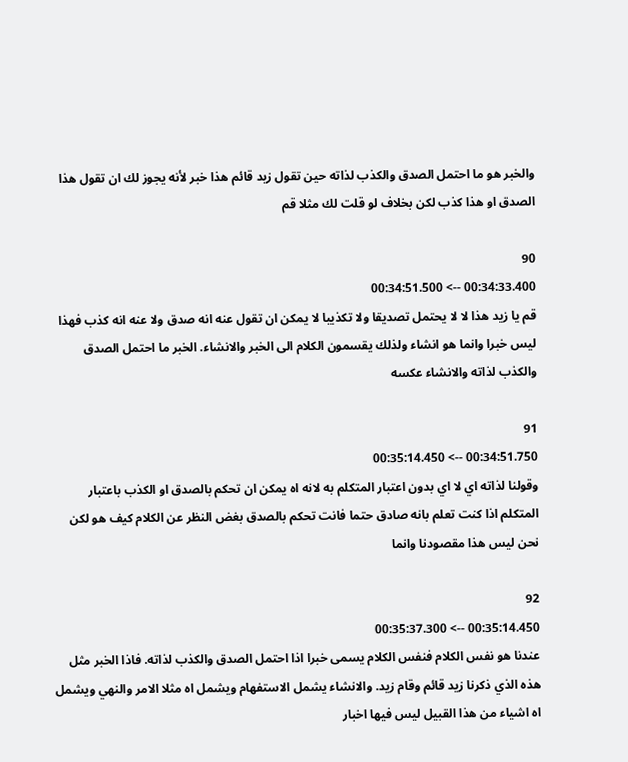والخبر هو ما احتمل الصدق والكذب لذاته حين تقول زيد قائم هذا خبر لأنه يجوز لك ان تقول هذا الصدق او هذا كذب لكن بخلاف لو قلت لك مثلا قم

90
00:34:33.400 --> 00:34:51.500
قم يا زيد هذا لا لا يحتمل تصديقا ولا تكذيبا لا يمكن ان تقول عنه انه صدق ولا عنه انه كذب فهذا ليس خبرا وانما هو انشاء ولذلك يقسمون الكلام الى الخبر والانشاء. الخبر ما احتمل الصدق والكذب لذاته والانشاء عكسه

91
00:34:51.750 --> 00:35:14.450
وقولنا لذاته اي لا اي بدون اعتبار المتكلم به لانه اه يمكن ان تحكم بالصدق او الكذب باعتبار المتكلم اذا كنت تعلم بانه صادق حتما فانت تحكم بالصدق بغض النظر عن الكلام كيف هو لكن نحن ليس هذا مقصودنا وانما

92
00:35:14.450 --> 00:35:37.300
عندنا هو نفس الكلام فنفس الكلام يسمى خبرا اذا احتمل الصدق والكذب لذاته. فاذا الخبر مثل هذه الذي ذكرنا زيد قائم وقام زيد. والانشاء يشمل الاستفهام ويشمل اه مثلا الامر والنهي ويشمل اه اشياء من هذا القبيل ليس فيها اخبار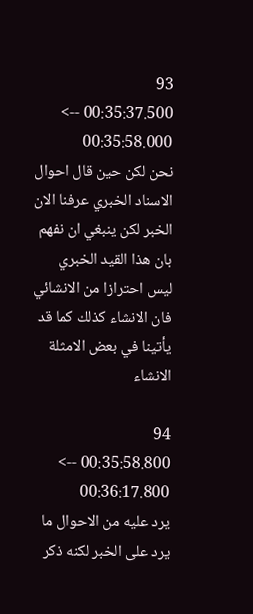93
00:35:37.500 --> 00:35:58.000
نحن لكن حين قال احوال الاسناد الخبري عرفنا الان الخبر لكن ينبغي ان نفهم بان هذا القيد الخبري ليس احترازا من الانشائي فان الانشاء كذلك كما قد يأتينا في بعض الامثلة الانشاء

94
00:35:58.800 --> 00:36:17.800
يرد عليه من الاحوال ما يرد على الخبر لكنه ذكر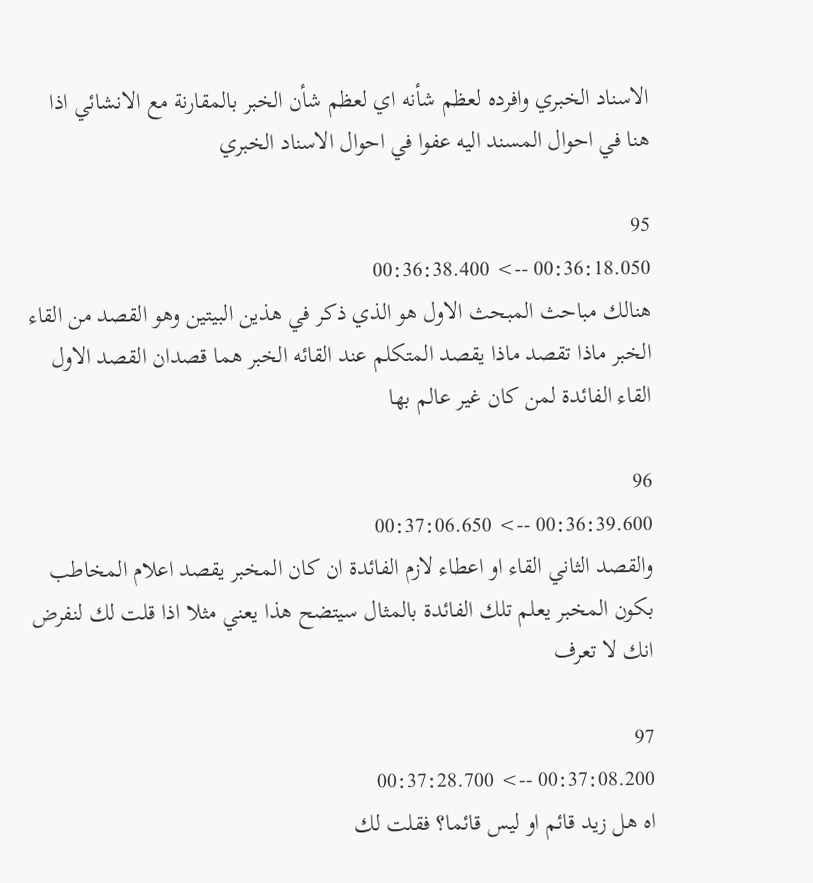الاسناد الخبري وافرده لعظم شأنه اي لعظم شأن الخبر بالمقارنة مع الانشائي اذا هنا في احوال المسند اليه عفوا في احوال الاسناد الخبري

95
00:36:18.050 --> 00:36:38.400
هنالك مباحث المبحث الاول هو الذي ذكر في هذين البيتين وهو القصد من القاء الخبر ماذا تقصد ماذا يقصد المتكلم عند القائه الخبر هما قصدان القصد الاول القاء الفائدة لمن كان غير عالم بها

96
00:36:39.600 --> 00:37:06.650
والقصد الثاني القاء او اعطاء لازم الفائدة ان كان المخبر يقصد اعلام المخاطب بكون المخبر يعلم تلك الفائدة بالمثال سيتضح هذا يعني مثلا اذا قلت لك لنفرض انك لا تعرف

97
00:37:08.200 --> 00:37:28.700
اه هل زيد قائم او ليس قائما؟ فقلت لك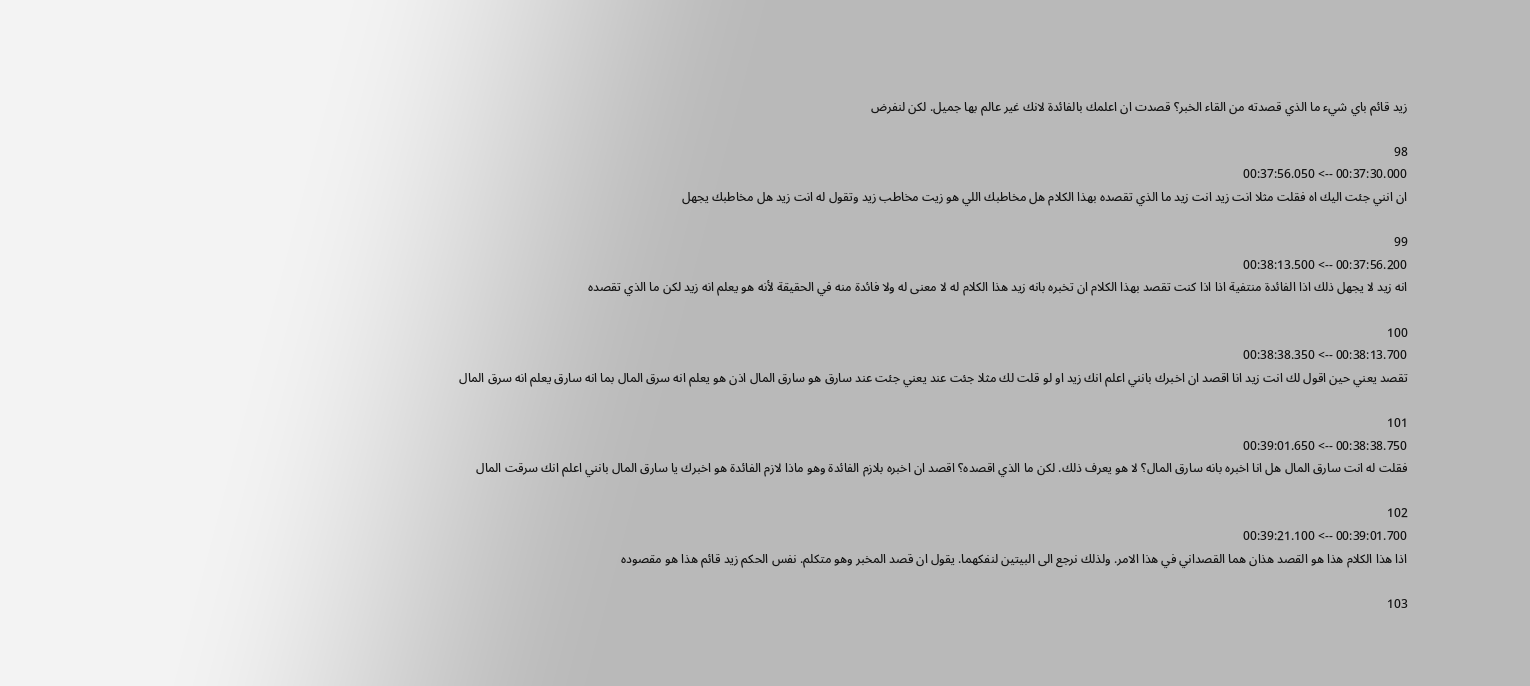زيد قائم باي شيء ما الذي قصدته من القاء الخبر؟ قصدت ان اعلمك بالفائدة لانك غير عالم بها جميل. لكن لنفرض

98
00:37:30.000 --> 00:37:56.050
ان انني جئت اليك اه فقلت مثلا انت زيد انت زيد ما الذي تقصده بهذا الكلام هل مخاطبك اللي هو زيت مخاطب زيد وتقول له انت زيد هل مخاطبك يجهل

99
00:37:56.200 --> 00:38:13.500
انه زيد لا يجهل ذلك اذا الفائدة منتفية اذا اذا كنت تقصد بهذا الكلام ان تخبره بانه زيد هذا الكلام له لا معنى له ولا فائدة منه في الحقيقة لأنه هو يعلم انه زيد لكن ما الذي تقصده

100
00:38:13.700 --> 00:38:38.350
تقصد يعني حين اقول لك انت زيد انا اقصد ان اخبرك بانني اعلم انك زيد او لو قلت لك مثلا جئت عند يعني جئت عند سارق هو سارق المال اذن هو يعلم انه سرق المال بما انه سارق يعلم انه سرق المال

101
00:38:38.750 --> 00:39:01.650
فقلت له انت سارق المال هل انا اخبره بانه سارق المال؟ لا هو يعرف ذلك. لكن ما الذي اقصده؟ اقصد ان اخبره بلازم الفائدة وهو ماذا لازم الفائدة هو اخبرك يا سارق المال بانني اعلم انك سرقت المال

102
00:39:01.700 --> 00:39:21.100
اذا هذا الكلام هذا هو القصد هذان هما القصداني في هذا الامر. ولذلك نرجع الى البيتين لنفكهما. يقول ان قصد المخبر وهو متكلم. نفس الحكم زيد قائم هذا هو مقصوده

103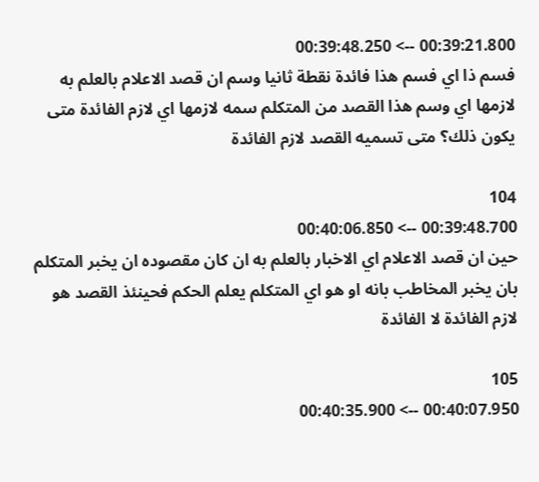00:39:21.800 --> 00:39:48.250
فسم ذا اي فسم هذا فائدة نقطة ثانيا وسم ان قصد الاعلام بالعلم به لازمها اي وسم هذا القصد من المتكلم سمه لازمها اي لازم الفائدة متى يكون ذلك؟ متى تسميه القصد لازم الفائدة

104
00:39:48.700 --> 00:40:06.850
حين ان قصد الاعلام اي الاخبار بالعلم به ان كان مقصوده ان يخبر المتكلم بان يخبر المخاطب بانه او هو اي المتكلم يعلم الحكم فحينئذ القصد هو لازم الفائدة لا الفائدة

105
00:40:07.950 --> 00:40:35.900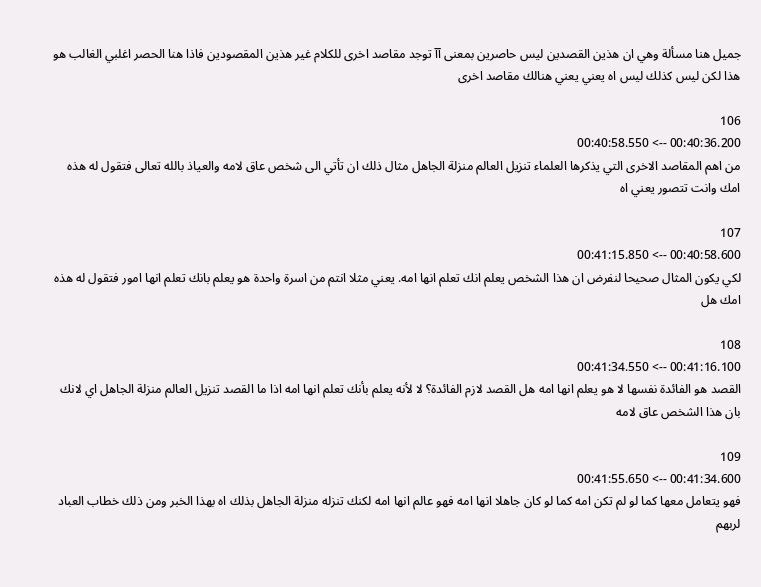جميل هنا مسألة وهي ان هذين القصدين ليس حاصرين بمعنى آآ توجد مقاصد اخرى للكلام غير هذين المقصودين فاذا هنا الحصر اغلبي الغالب هو هذا لكن ليس كذلك ليس اه يعني يعني هنالك مقاصد اخرى

106
00:40:36.200 --> 00:40:58.550
من اهم المقاصد الاخرى التي يذكرها العلماء تنزيل العالم منزلة الجاهل مثال ذلك ان تأتي الى شخص عاق لامه والعياذ بالله تعالى فتقول له هذه امك وانت تتصور يعني اه

107
00:40:58.600 --> 00:41:15.850
لكي يكون المثال صحيحا لنفرض ان هذا الشخص يعلم انك تعلم انها امه. يعني مثلا انتم من اسرة واحدة هو يعلم بانك تعلم انها امور فتقول له هذه امك هل

108
00:41:16.100 --> 00:41:34.550
القصد هو الفائدة نفسها لا هو يعلم انها امه هل القصد لازم الفائدة؟ لا لأنه يعلم بأنك تعلم انها امه اذا ما القصد تنزيل العالم منزلة الجاهل اي لانك بان هذا الشخص عاق لامه

109
00:41:34.600 --> 00:41:55.650
فهو يتعامل معها كما لو لم تكن امه كما لو كان جاهلا انها امه فهو عالم انها امه لكنك تنزله منزلة الجاهل بذلك اه بهذا الخبر ومن ذلك خطاب العباد لربهم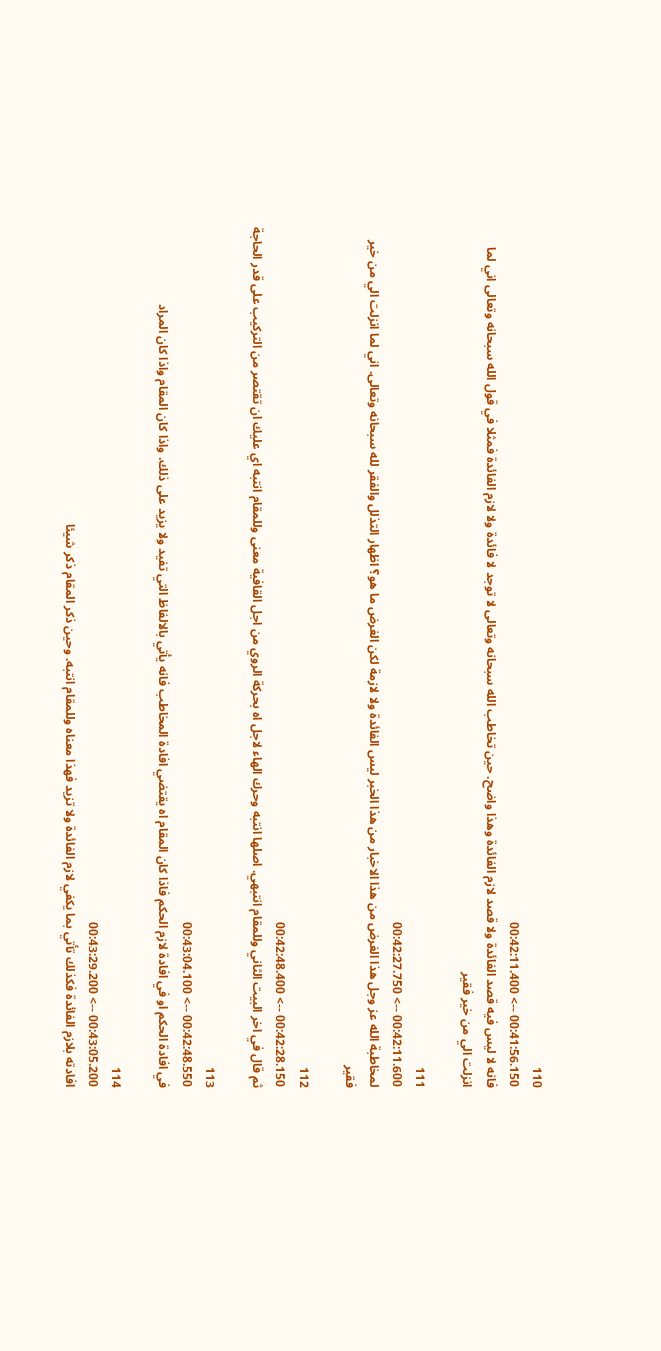110
00:41:56.150 --> 00:42:11.400
فانه لا ليس فيه قصد الفائدة ولا قصد لازم الفائدة وهذا واضح. حين تخاطب الله سبحانه وتعالى لا توجد لا فائدة ولا لازم الفائدة فمثلا في قول الله سبحانه وتعالى اني لما انزلت الي من خير فقير

111
00:42:11.600 --> 00:42:27.750
لمخاطبة الله عز وجل هذا الغرض من هذا الاخبار من هذا الخبر ليس الفائدة ولا لازمة لكن الغرض ما هو؟ اظهار التذلل والفقر لله سبحانه وتعالى. اني لما انزلت الي من خير فقير

112
00:42:28.150 --> 00:42:48.400
ثم قال في اخر البيت الثاني وللمقام انتبهي. اصلها انتبه وحرك الهاء لاجل اه بحركة الروي من اجل القافية معنى وللمقام انتبه اي عليك ان تقتصر من التركيب على قدر الحاجة

113
00:42:48.550 --> 00:43:04.100
في افادة الحكم او في افادة لازم الحكم فاذا كان المقام اه يقتضي افادة المخاطب فانه يأتي بالالفاظ التي تفيد ولا يزيد على ذلك. واذا كان المقام واذا كان المراد

114
00:43:05.200 --> 00:43:29.200
افادته بلازم الفائدة فكذلك تأتي بما يكفي لازم الفائدة ولا تزيد فهذا معناه وللمقام انتبه. وحين ذكر المقام ذكر شيئا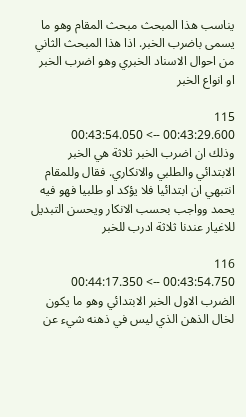يناسب هذا المبحث مبحث المقام وهو ما يسمى باضرب الخبر. اذا هذا المبحث الثاني من احوال الاسناد الخبري وهو اضرب الخبر او انواع الخبر

115
00:43:29.600 --> 00:43:54.050
وذلك ان اضرب الخبر ثلاثة هي الخبر الابتدائي والطلبي والانكاري. فقال وللمقام انتبهي ان ابتدائيا فلا يؤكد او طلبيا فهو فيه يحمد وواجب بحسب الانكار ويحسن التبديل للاغيار عندنا ثلاثة ادرب للخبر

116
00:43:54.750 --> 00:44:17.350
الضرب الاول الخبر الابتدائي وهو ما يكون لخال الذهن الذي ليس في ذهنه شيء عن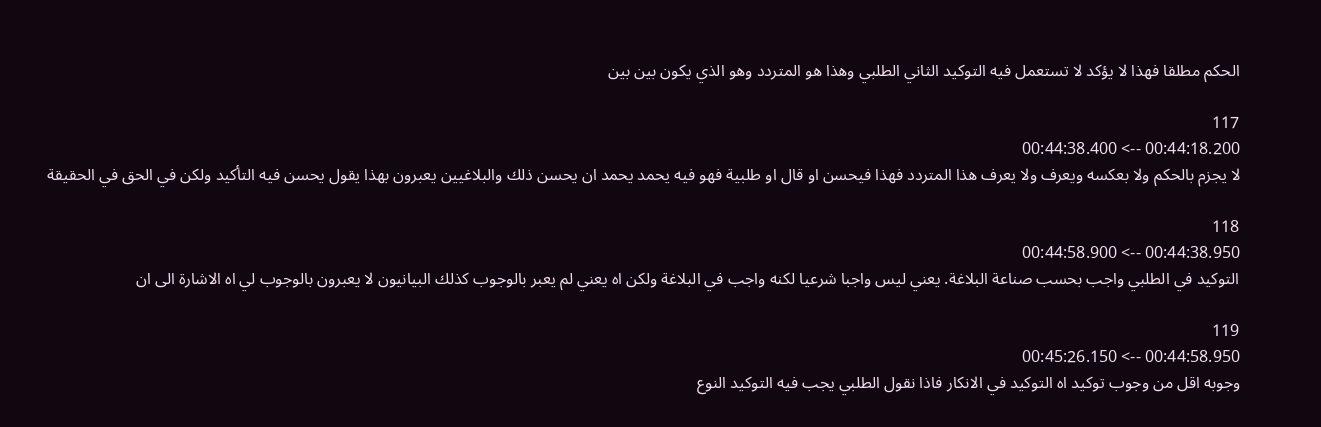الحكم مطلقا فهذا لا يؤكد لا تستعمل فيه التوكيد الثاني الطلبي وهذا هو المتردد وهو الذي يكون بين بين

117
00:44:18.200 --> 00:44:38.400
لا يجزم بالحكم ولا بعكسه ويعرف ولا يعرف هذا المتردد فهذا فيحسن او قال او طلبية فهو فيه يحمد يحمد ان يحسن ذلك والبلاغيين يعبرون بهذا يقول يحسن فيه التأكيد ولكن في الحق في الحقيقة

118
00:44:38.950 --> 00:44:58.900
التوكيد في الطلبي واجب بحسب صناعة البلاغة. يعني ليس واجبا شرعيا لكنه واجب في البلاغة ولكن اه يعني لم يعبر بالوجوب كذلك البيانيون لا يعبرون بالوجوب لي اه الاشارة الى ان

119
00:44:58.950 --> 00:45:26.150
وجوبه اقل من وجوب توكيد اه التوكيد في الانكار فاذا نقول الطلبي يجب فيه التوكيد النوع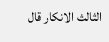الثالث الانكار قال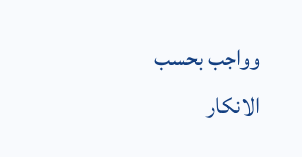وواجب بحسب الانكار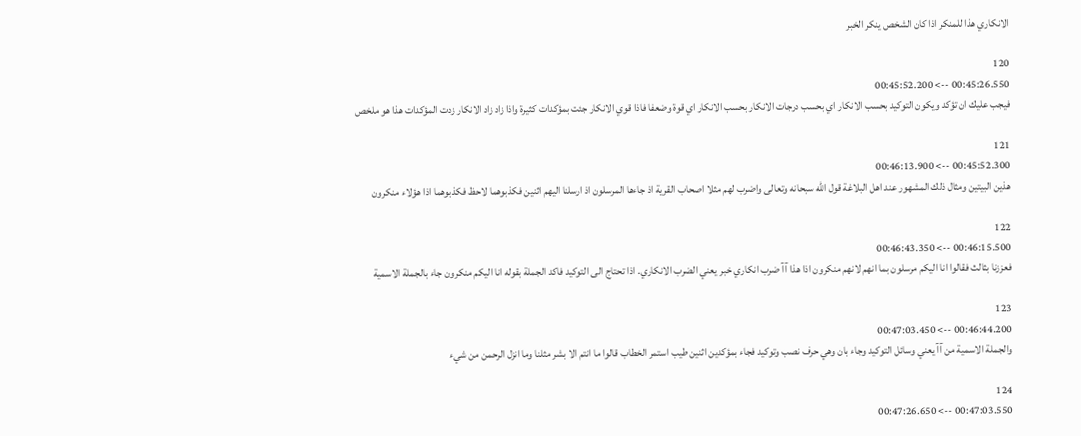الانكاري هذا للمنكر اذا كان الشخص ينكر الخبر

120
00:45:26.550 --> 00:45:52.200
فيجب عليك ان تؤكد ويكون التوكيد بحسب الانكار اي بحسب درجات الانكار بحسب الانكار اي قوة وضعفا فاذا قوي الانكار جئت بمؤكدات كثيرة واذا زاد زاد الانكار زدت المؤكدات هذا هو ملخص

121
00:45:52.300 --> 00:46:13.900
هذين البيتين ومثال ذلك المشهور عند اهل البلاغة قول الله سبحانه وتعالى واضرب لهم مثلا اصحاب القرية اذ جاءها المرسلون اذ ارسلنا اليهم اثنين فكذبوهما لاحظ فكذبوهما اذا هؤلاء منكرون

122
00:46:15.500 --> 00:46:43.350
فعززنا بثالث فقالوا انا اليكم مرسلون بما انهم لانهم منكرون اذا هذا آآ ضرب انكاري خبر يعني الضرب الانكاري. اذا تحتاج الى التوكيد فاكد الجملة بقوله انا اليكم منكرون جاء بالجملة الاسمية

123
00:46:44.200 --> 00:47:03.450
والجملة الاسمية من آآ يعني وسائل التوكيد وجاء بان وهي حرف نصب وتوكيد فجاء بمؤكدين اثنين طيب استمر الخطاب قالوا ما انتم الا بشر مثلنا وما انزل الرحمن من شيء

124
00:47:03.550 --> 00:47:26.650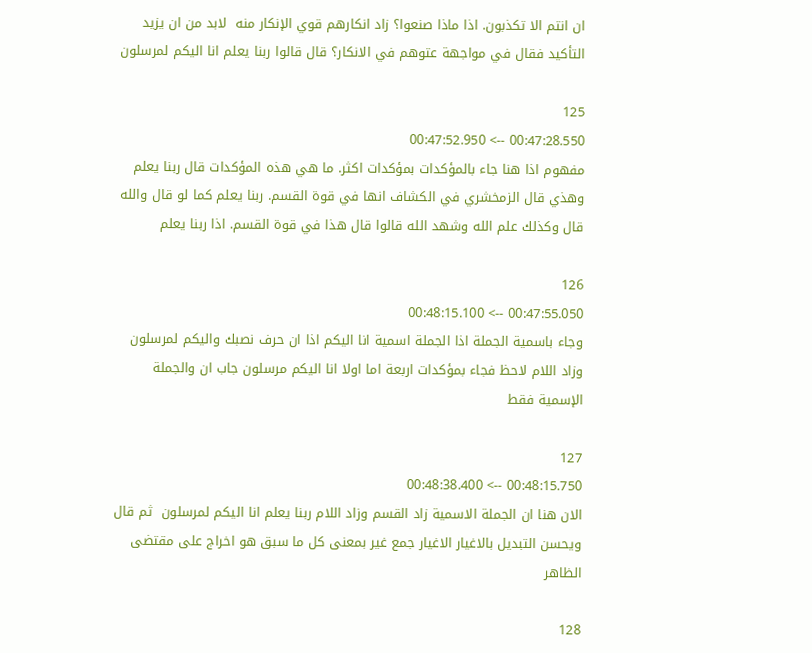ان انتم الا تكذبون. اذا ماذا صنعوا؟ زاد انكارهم قوي الإنكار منه  لابد من ان يزيد التأكيد فقال في مواجهة عتوهم في الانكار؟ قال قالوا ربنا يعلم انا اليكم لمرسلون

125
00:47:28.550 --> 00:47:52.950
مفهوم اذا هنا جاء بالمؤكدات بمؤكدات اكثر. ما هي هذه المؤكدات قال ربنا يعلم وهذي قال الزمخشري في الكشاف انها في قوة القسم. ربنا يعلم كما لو قال والله قال وكذلك علم الله وشهد الله قالوا قال هذا في قوة القسم. اذا ربنا يعلم

126
00:47:55.050 --> 00:48:15.100
وجاء باسمية الجملة اذا الجملة اسمية انا اليكم اذا ان حرف نصبك واليكم لمرسلون وزاد اللام لاحظ فجاء بمؤكدات اربعة اما اولا انا اليكم مرسلون جاب ان والجملة الإسمية فقط

127
00:48:15.750 --> 00:48:38.400
الان هنا ان الجملة الاسمية زاد القسم وزاد اللام ربنا يعلم انا اليكم لمرسلون  ثم قال ويحسن التبديل بالاغيار الاغيار جمع غير بمعنى كل ما سبق هو اخراج على مقتضى الظاهر

128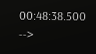00:48:38.500 -->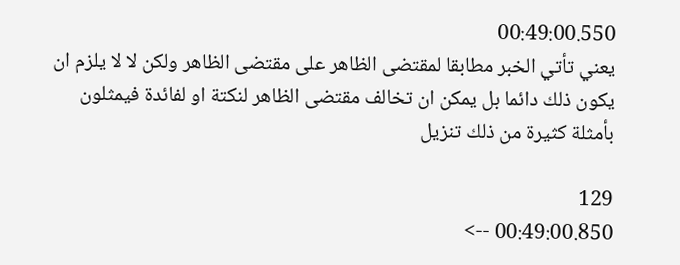00:49:00.550
يعني تأتي الخبر مطابقا لمقتضى الظاهر على مقتضى الظاهر ولكن لا لا يلزم ان يكون ذلك دائما بل يمكن ان تخالف مقتضى الظاهر لنكتة او لفائدة فيمثلون بأمثلة كثيرة من ذلك تنزيل

129
00:49:00.850 -->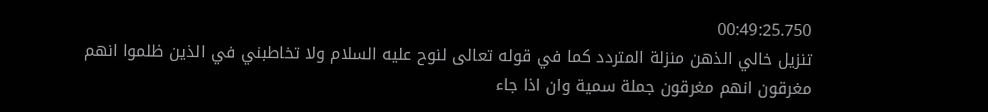00:49:25.750
تنزيل خالي الذهن منزلة المتردد كما في قوله تعالى لنوح عليه السلام ولا تخاطبني في الذين ظلموا انهم مغرقون انهم مغرقون جملة سمية وان اذا جاء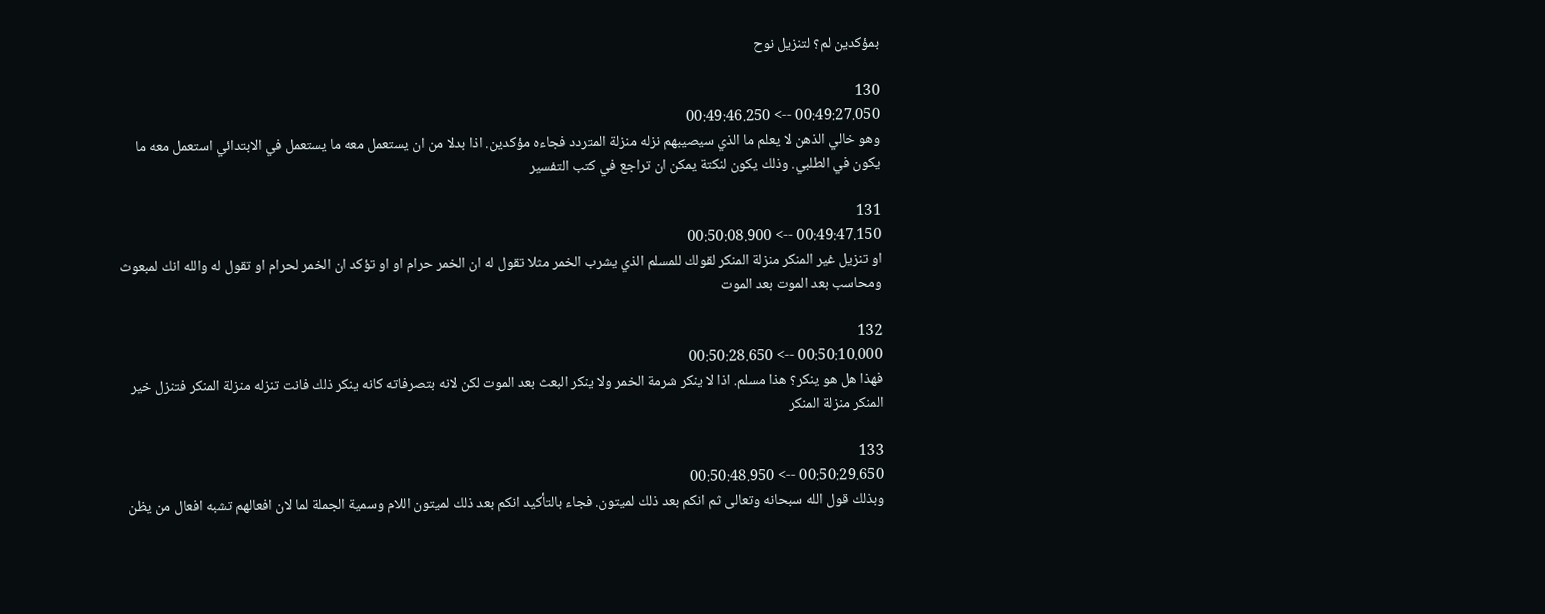بمؤكدين لم؟ لتنزيل نوح

130
00:49:27.050 --> 00:49:46.250
وهو خالي الذهن لا يعلم ما الذي سيصيبهم نزله منزلة المتردد فجاءه مؤكدين. اذا بدلا من ان يستعمل معه ما يستعمل في الابتدائي استعمل معه ما يكون في الطلبي. وذلك يكون لنكتة يمكن ان تراجع في كتب التفسير

131
00:49:47.150 --> 00:50:08.900
او تنزيل غير المنكر منزلة المنكر لقولك للمسلم الذي يشرب الخمر مثلا تقول له ان الخمر حرام او او تؤكد ان الخمر لحرام او تقول له والله انك لمبعوث ومحاسب بعد الموت بعد الموت

132
00:50:10.000 --> 00:50:28.650
فهذا هل هو ينكر؟ هذا مسلم. اذا لا ينكر شرمة الخمر ولا ينكر البعث بعد الموت لكن لانه بتصرفاته كانه ينكر ذلك فانت تنزله منزلة المنكر فتنزل خير المنكر منزلة المنكر

133
00:50:29.650 --> 00:50:48.950
وبذلك قول الله سبحانه وتعالى ثم انكم بعد ذلك لميتون. فجاء بالتأكيد انكم بعد ذلك لميتون اللام وسمية الجملة لما لان افعالهم تشبه افعال من يظن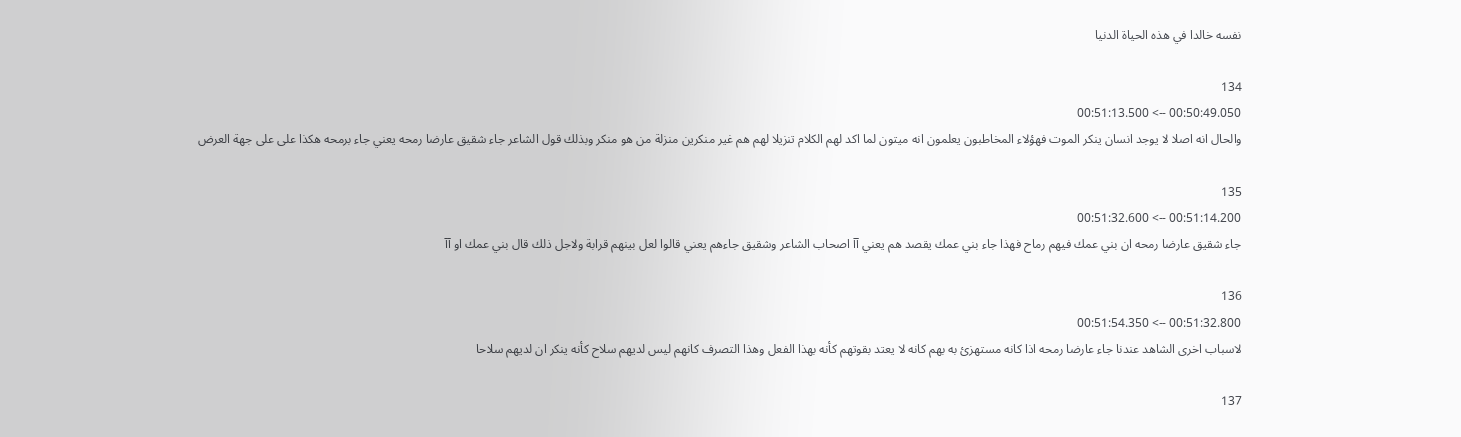نفسه خالدا في هذه الحياة الدنيا

134
00:50:49.050 --> 00:51:13.500
والحال انه اصلا لا يوجد انسان ينكر الموت فهؤلاء المخاطبون يعلمون انه ميتون لما اكد لهم الكلام تنزيلا لهم هم غير منكرين منزلة من هو منكر وبذلك قول الشاعر جاء شقيق عارضا رمحه يعني جاء برمحه هكذا على على جهة العرض

135
00:51:14.200 --> 00:51:32.600
جاء شقيق عارضا رمحه ان بني عمك فيهم رماح فهذا جاء بني عمك يقصد هم يعني آآ اصحاب الشاعر وشقيق جاءهم يعني قالوا لعل بينهم قرابة ولاجل ذلك قال بني عمك او آآ

136
00:51:32.800 --> 00:51:54.350
لاسباب اخرى الشاهد عندنا جاء عارضا رمحه اذا كانه مستهزئ به بهم كانه لا يعتد بقوتهم كأنه بهذا الفعل وهذا التصرف كانهم ليس لديهم سلاح كأنه ينكر ان لديهم سلاحا

137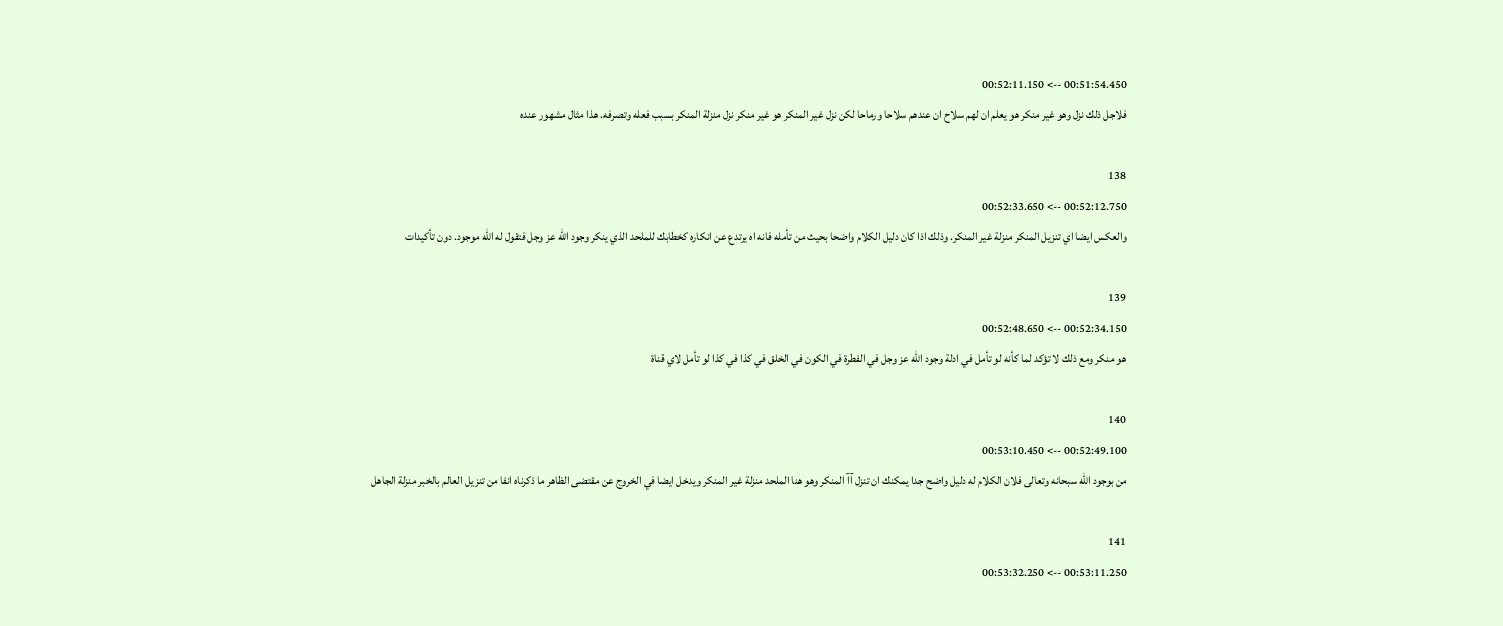00:51:54.450 --> 00:52:11.150
فلاجل ذلك نزل وهو غير منكر هو يعلم ان لهم سلاح ان عندهم سلاحا ورماحا لكن نزل غير المنكر هو غير منكر نزل منزلة المنكر بسبب فعله وتصرفه. هذا مثال مشهور عنده

138
00:52:12.750 --> 00:52:33.650
والعكس ايضا اي تنزيل المنكر منزلة غير المنكر. وذلك اذا كان دليل الكلام واضحا بحيث من تأمله فانه اه يرتدع عن انكاره كخطابك للملحد الذي ينكر وجود الله عز وجل فتقول له الله موجود. دون تأكيدات

139
00:52:34.150 --> 00:52:48.650
هو منكر ومع ذلك لا تؤكد لما كأنه لو تأمل في ادلة وجود الله عز وجل في الفطرة في الكون في الخلق في كذا في كذا لو تأمل لاي قناة

140
00:52:49.100 --> 00:53:10.450
من بوجود الله سبحانه وتعالى فلان الكلام له دليل واضح جدا يمكنك ان تنزل آآ المنكر وهو هنا الملحد منزلة غير المنكر ويدخل ايضا في الخروج عن مقتضى الظاهر ما ذكرناه انفا من تنزيل العالم بالخبر منزلة الجاهل

141
00:53:11.250 --> 00:53:32.250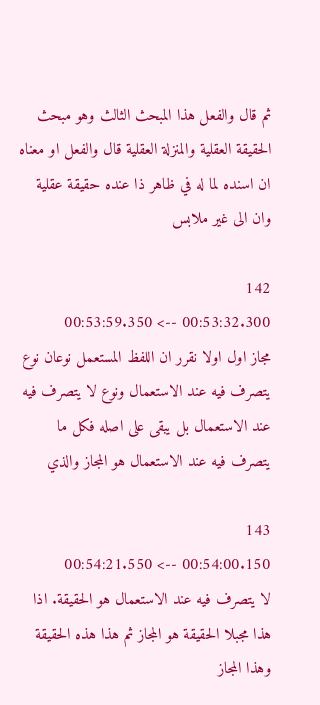ثم قال والفعل هذا المبحث الثالث وهو مبحث الحقيقة العقلية والمنزلة العقلية قال والفعل او معناه ان اسنده لما له في ظاهر ذا عنده حقيقة عقلية وان الى غير ملابس

142
00:53:32.300 --> 00:53:59.350
مجاز اول اولا نقرر ان اللفظ المستعمل نوعان نوع يتصرف فيه عند الاستعمال ونوع لا يتصرف فيه عند الاستعمال بل يبقى على اصله فكل ما يتصرف فيه عند الاستعمال هو المجاز والذي

143
00:54:00.150 --> 00:54:21.550
لا يتصرف فيه عند الاستعمال هو الحقيقة. اذا هذا مجبلا الحقيقة هو المجاز ثم هذا هذه الحقيقة وهذا المجاز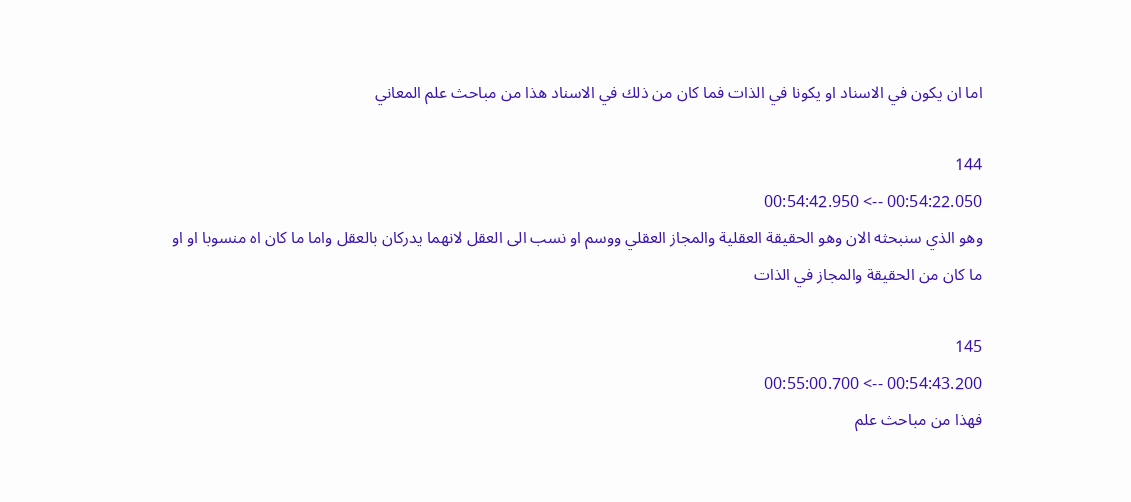اما ان يكون في الاسناد او يكونا في الذات فما كان من ذلك في الاسناد هذا من مباحث علم المعاني

144
00:54:22.050 --> 00:54:42.950
وهو الذي سنبحثه الان وهو الحقيقة العقلية والمجاز العقلي ووسم او نسب الى العقل لانهما يدركان بالعقل واما ما كان اه منسوبا او او ما كان من الحقيقة والمجاز في الذات

145
00:54:43.200 --> 00:55:00.700
فهذا من مباحث علم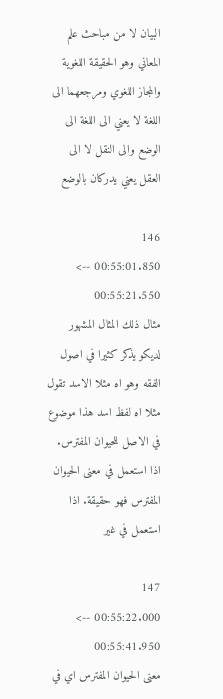البيان لا من مباحث علم المعاني وهو الحقيقة اللغوية والمجاز اللغوي ومرجعهما الى اللغة لا يعني الى اللغة الى الوضع والى النقل لا الى العقل يعني يدركان بالوضع

146
00:55:01.850 --> 00:55:21.550
مثال ذلك المثال المشهور لديكو يذكر كثيرا في اصول الفقه وهو اه مثلا الاسد تقول مثلا اه لفظ اسد هذا موضوع في الاصل للحيوان المفترس. اذا استعمل في معنى الحيوان المفترس فهو حقيقة. اذا استعمل في غير

147
00:55:22.000 --> 00:55:41.950
معنى الحيوان المفترس اي في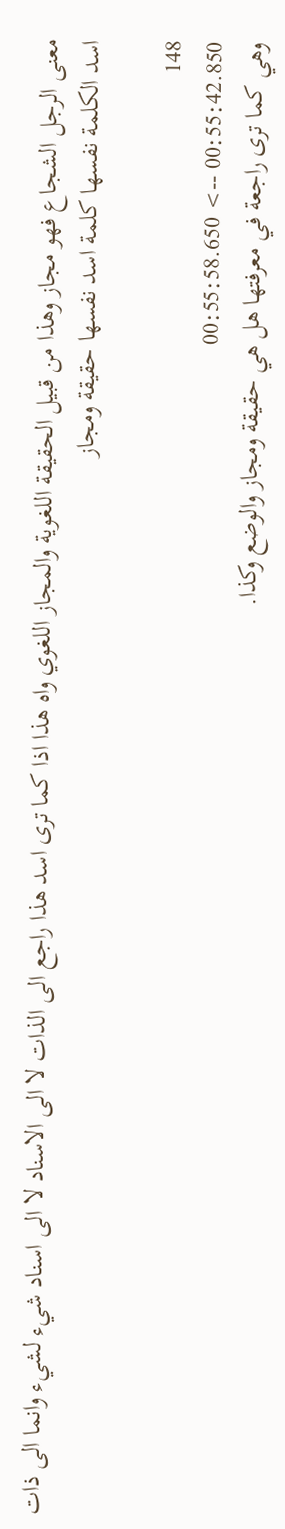معنى الرجل الشجاع فهو مجاز وهذا من قبيل الحقيقة اللغوية والمجاز اللغوي واه هذا اذا كما ترى اسد هذا راجع الى الذات لا الى الاسناد لا الى اسناد شيء لشيء وانما الى ذات اسد الكلمة نفسها كلمة اسد نفسها حقيقة ومجاز

148
00:55:42.850 --> 00:55:58.650
وهي كما ترى راجعة في معرفتها هل هي حقيقة ومجاز والوضع وكذا.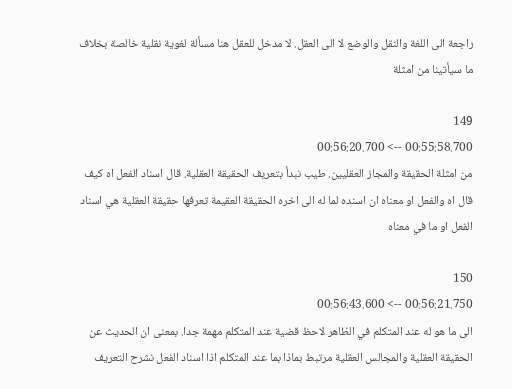راجعة الى اللغة والنقل والوضع لا الى العقل. لا مدخل للعقل هنا مسألة لغوية نقلية خالصة بخلاف ما سيأتينا من امثلة

149
00:55:58.700 --> 00:56:20.700
من امثلة الحقيقة والمجاز العقليين. طيب نبدأ بتعريف الحقيقة العقلية. قال اسناد الفعل اه كيف قال اه والفعل او معناه ان اسنده لما له الى اخره الحقيقة العقيمة تعرفها حقيقة العقلية هي اسناد الفعل او ما في معناه

150
00:56:21.750 --> 00:56:43.600
الى ما هو له عند المتكلم في الظاهر لاحظ قضية عند المتكلم مهمة جدا. بمعنى ان الحديث عن الحقيقة العقلية والمجالس العقلية مرتبط بماذا بما عند المتكلم اذا اسناد الفعل نشرح التعريف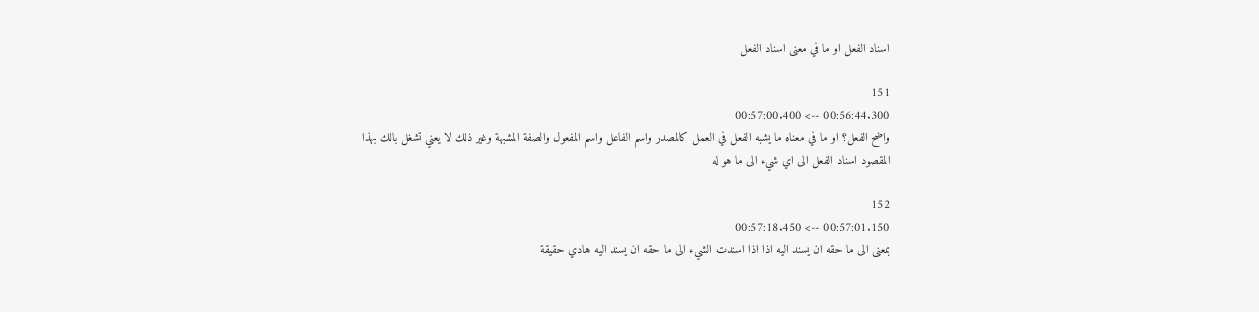اسناد الفعل او ما في معنى اسناد الفعل

151
00:56:44.300 --> 00:57:00.400
واضح الفعل؟ او ما في معناه ما يشبه الفعل في العمل كالمصدر واسم الفاعل واسم المفعول والصفة المشبهة وغير ذلك لا يعني تشغل بالك بهذا المقصود اسناد الفعل الى اي شيء الى ما هو له

152
00:57:01.150 --> 00:57:18.450
بمعنى الى ما حقه ان يسند اليه اذا اذا اسندت الشيء الى ما حقه ان يسند اليه هادي حقيقة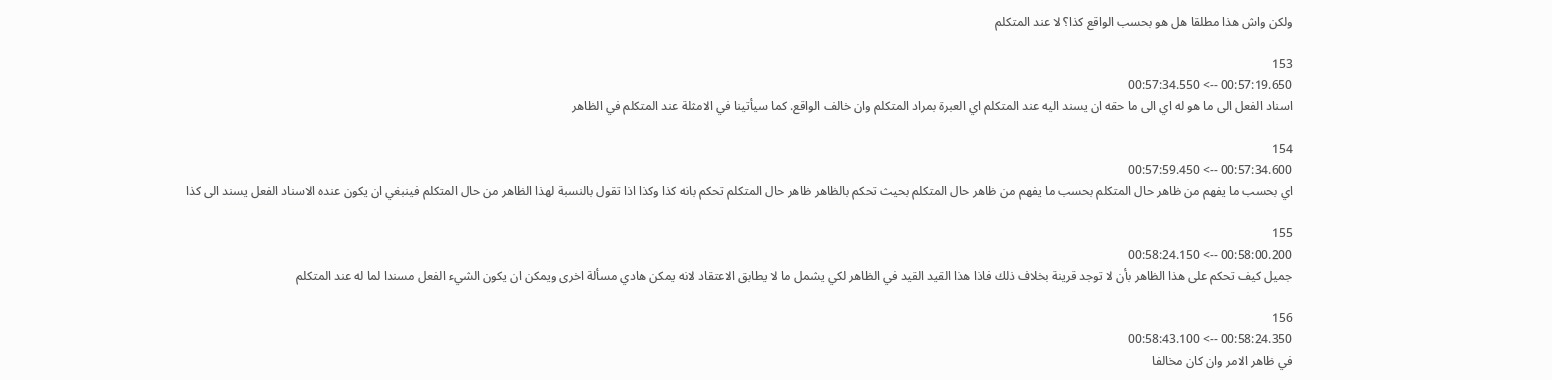ولكن واش هذا مطلقا هل هو بحسب الواقع كذا؟ لا عند المتكلم

153
00:57:19.650 --> 00:57:34.550
اسناد الفعل الى ما هو له اي الى ما حقه ان يسند اليه عند المتكلم اي العبرة بمراد المتكلم وان خالف الواقع. كما سيأتينا في الامثلة عند المتكلم في الظاهر

154
00:57:34.600 --> 00:57:59.450
اي بحسب ما يفهم من ظاهر حال المتكلم بحسب ما يفهم من ظاهر حال المتكلم بحيث تحكم بالظاهر ظاهر حال المتكلم تحكم بانه كذا وكذا اذا تقول بالنسبة لهذا الظاهر من حال المتكلم فينبغي ان يكون عنده الاسناد الفعل يسند الى كذا

155
00:58:00.200 --> 00:58:24.150
جميل كيف تحكم على هذا الظاهر بأن لا توجد قرينة بخلاف ذلك فاذا هذا القيد القيد في الظاهر لكي يشمل ما لا يطابق الاعتقاد لانه يمكن هادي مسألة اخرى ويمكن ان يكون الشيء الفعل مسندا لما له عند المتكلم

156
00:58:24.350 --> 00:58:43.100
في ظاهر الامر وان كان مخالفا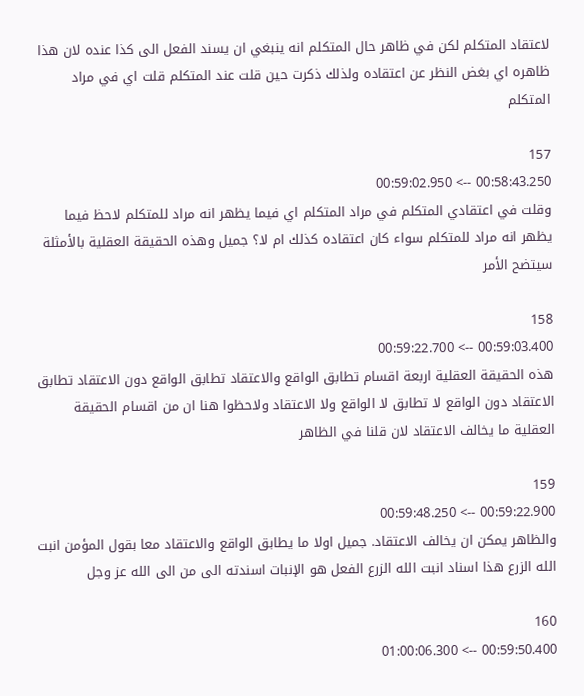لاعتقاد المتكلم لكن في ظاهر حال المتكلم انه ينبغي ان يسند الفعل الى كذا عنده لان هذا ظاهره اي بغض النظر عن اعتقاده ولذلك ذكرت حين قلت عند المتكلم قلت اي في مراد المتكلم

157
00:58:43.250 --> 00:59:02.950
وقلت في اعتقادي المتكلم في مراد المتكلم اي فيما يظهر انه مراد للمتكلم لاحظ فيما يظهر انه مراد للمتكلم سواء كان اعتقاده كذلك ام لا؟ جميل وهذه الحقيقة العقلية بالأمثلة سيتضح الأمر

158
00:59:03.400 --> 00:59:22.700
هذه الحقيقة العقلية اربعة اقسام تطابق الواقع والاعتقاد تطابق الواقع دون الاعتقاد تطابق الاعتقاد دون الواقع لا تطابق لا الواقع ولا الاعتقاد ولاحظوا هنا ان من اقسام الحقيقة العقلية ما يخالف الاعتقاد لان قلنا في الظاهر

159
00:59:22.900 --> 00:59:48.250
والظاهر يمكن ان يخالف الاعتقاد. جميل اولا ما يطابق الواقع والاعتقاد معا بقول المؤمن انبت الله الزرع هذا اسناد انبت الله الزرع الفعل هو الإنبات اسندته الى من الى الله عز وجل

160
00:59:50.400 --> 01:00:06.300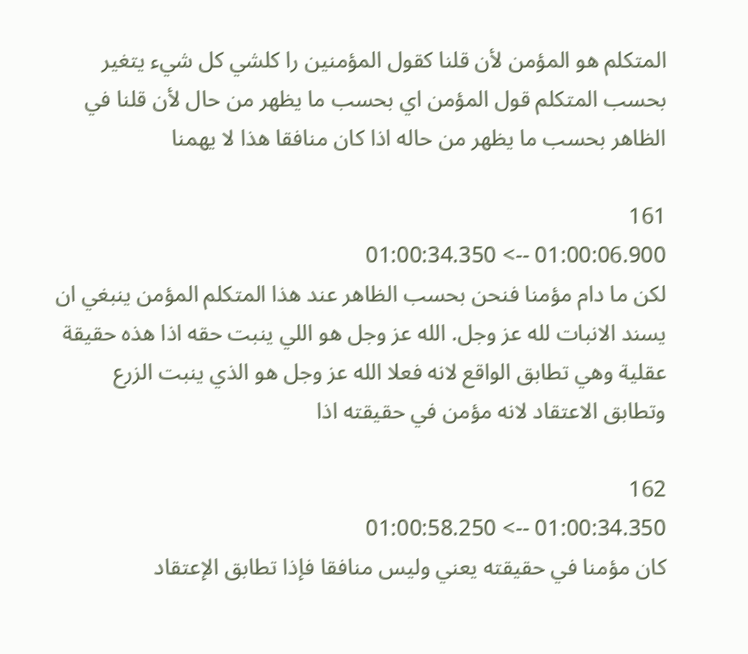المتكلم هو المؤمن لأن قلنا كقول المؤمنين را كلشي كل شيء يتغير بحسب المتكلم قول المؤمن اي بحسب ما يظهر من حال لأن قلنا في الظاهر بحسب ما يظهر من حاله اذا كان منافقا هذا لا يهمنا

161
01:00:06.900 --> 01:00:34.350
لكن ما دام مؤمنا فنحن بحسب الظاهر عند هذا المتكلم المؤمن ينبغي ان يسند الانبات لله عز وجل. الله عز وجل هو اللي ينبت حقه اذا هذه حقيقة عقلية وهي تطابق الواقع لانه فعلا الله عز وجل هو الذي ينبت الزرع وتطابق الاعتقاد لانه مؤمن في حقيقته اذا

162
01:00:34.350 --> 01:00:58.250
كان مؤمنا في حقيقته يعني وليس منافقا فإذا تطابق الإعتقاد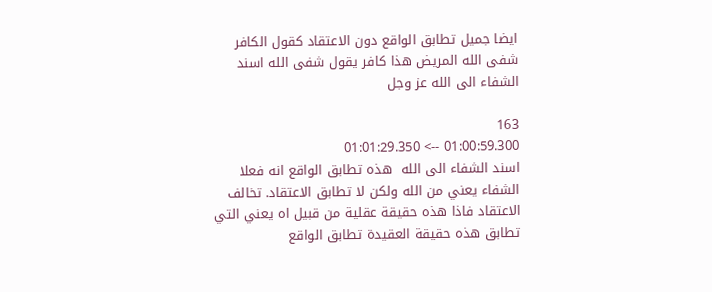ايضا جميل تطابق الواقع دون الاعتقاد كقول الكافر شفى الله المريض هذا كافر يقول شفى الله اسند الشفاء الى الله عز وجل

163
01:00:59.300 --> 01:01:29.350
اسند الشفاء الى الله  هذه تطابق الواقع انه فعلا الشفاء يعني من الله ولكن لا تطابق الاعتقاد. تخالف الاعتقاد فاذا هذه حقيقة عقلية من قبيل اه يعني التي تطابق هذه حقيقة العقيدة تطابق الواقع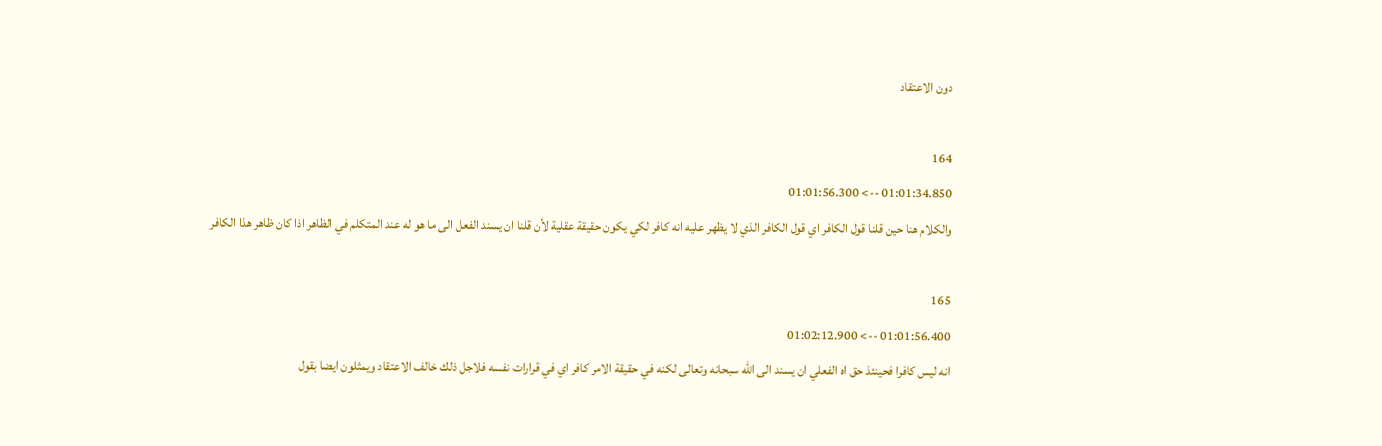دون الاعتقاد

164
01:01:34.850 --> 01:01:56.300
والكلام هنا حين قلنا قول الكافر اي قول الكافر الذي لا يظهر عليه انه كافر لكي يكون حقيقة عقلية لأن قلنا ان يسند الفعل الى ما هو له عند المتكلم في الظاهر اذا كان ظاهر هذا الكافر

165
01:01:56.400 --> 01:02:12.900
انه ليس كافرا فحينئذ حق اه الفعلي ان يسند الى الله سبحانه وتعالى لكنه في حقيقة الامر كافر اي في قرارات نفسه فلاجل ذلك خالف الاعتقاد ويمثلون ايضا بقول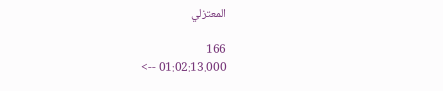المعتزلي

166
01:02:13.000 -->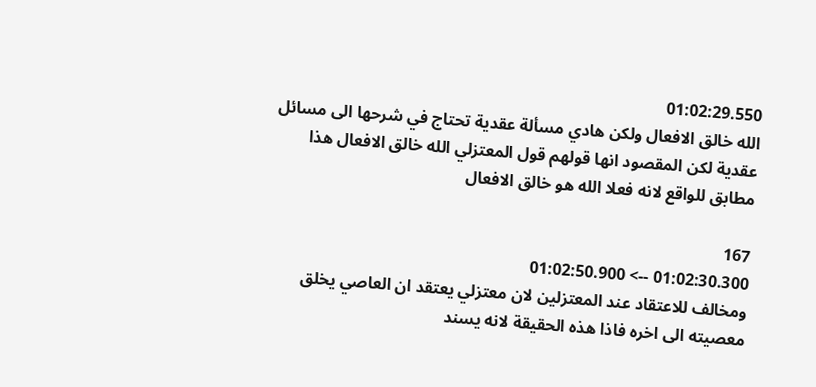01:02:29.550
الله خالق الافعال ولكن هادي مسألة عقدية تحتاج في شرحها الى مسائل عقدية لكن المقصود انها قولهم قول المعتزلي الله خالق الافعال هذا مطابق للواقع لانه فعلا الله هو خالق الافعال

167
01:02:30.300 --> 01:02:50.900
ومخالف للاعتقاد عند المعتزلين لان معتزلي يعتقد ان العاصي يخلق معصيته الى اخره فاذا هذه الحقيقة لانه يسند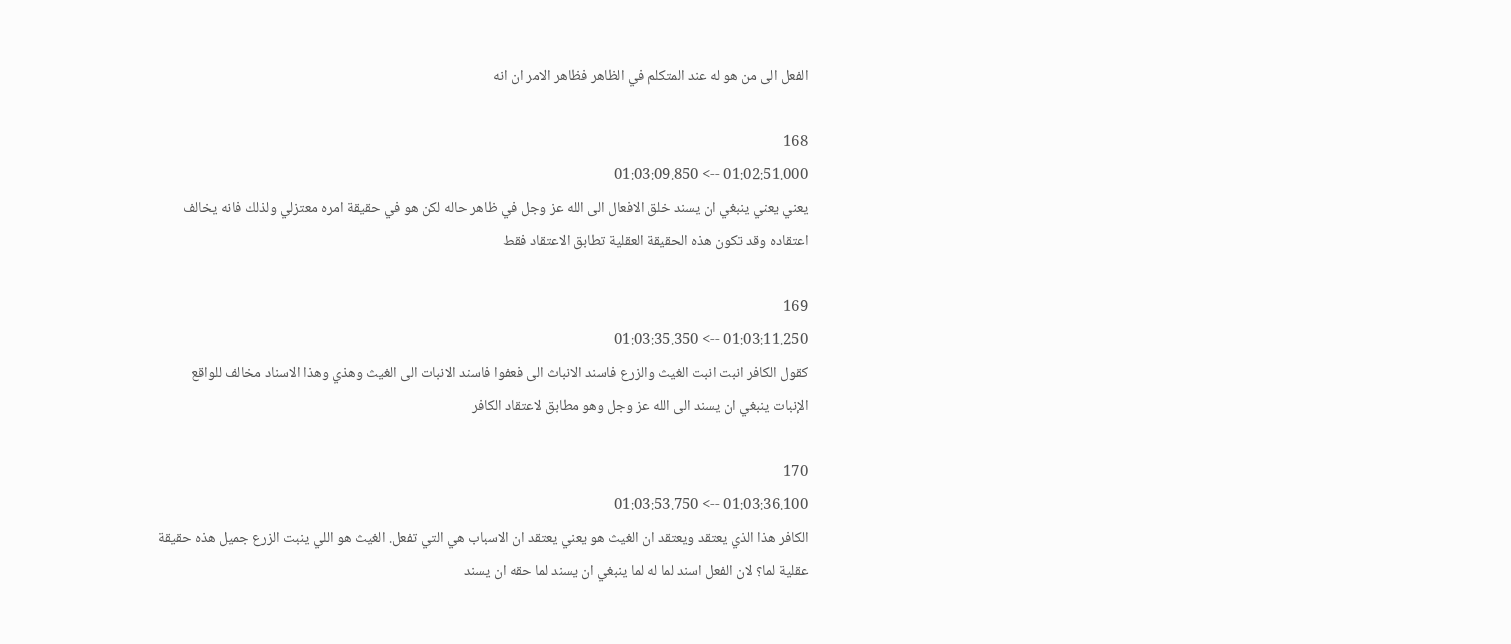الفعل الى من هو له عند المتكلم في الظاهر فظاهر الامر ان انه

168
01:02:51.000 --> 01:03:09.850
يعني يعني ينبغي ان يسند خلق الافعال الى الله عز وجل في ظاهر حاله لكن هو في حقيقة امره معتزلي ولذلك فانه يخالف اعتقاده وقد تكون هذه الحقيقة العقلية تطابق الاعتقاد فقط

169
01:03:11.250 --> 01:03:35.350
كقول الكافر انبت انبت الغيث والزرع فاسند الانباث الى فعفوا فاسند الانبات الى الغيث وهذي وهذا الاسناد مخالف للواقع الإنبات ينبغي ان يسند الى الله عز وجل وهو مطابق لاعتقاد الكافر

170
01:03:36.100 --> 01:03:53.750
الكافر هذا الذي يعتقد ويعتقد ان الغيث هو يعني يعتقد ان الاسباب هي التي تفعل. الغيث هو اللي ينبت الزرع جميل هذه حقيقة عقلية لما؟ لان الفعل اسند لما له لما ينبغي ان يسند لما حقه ان يسند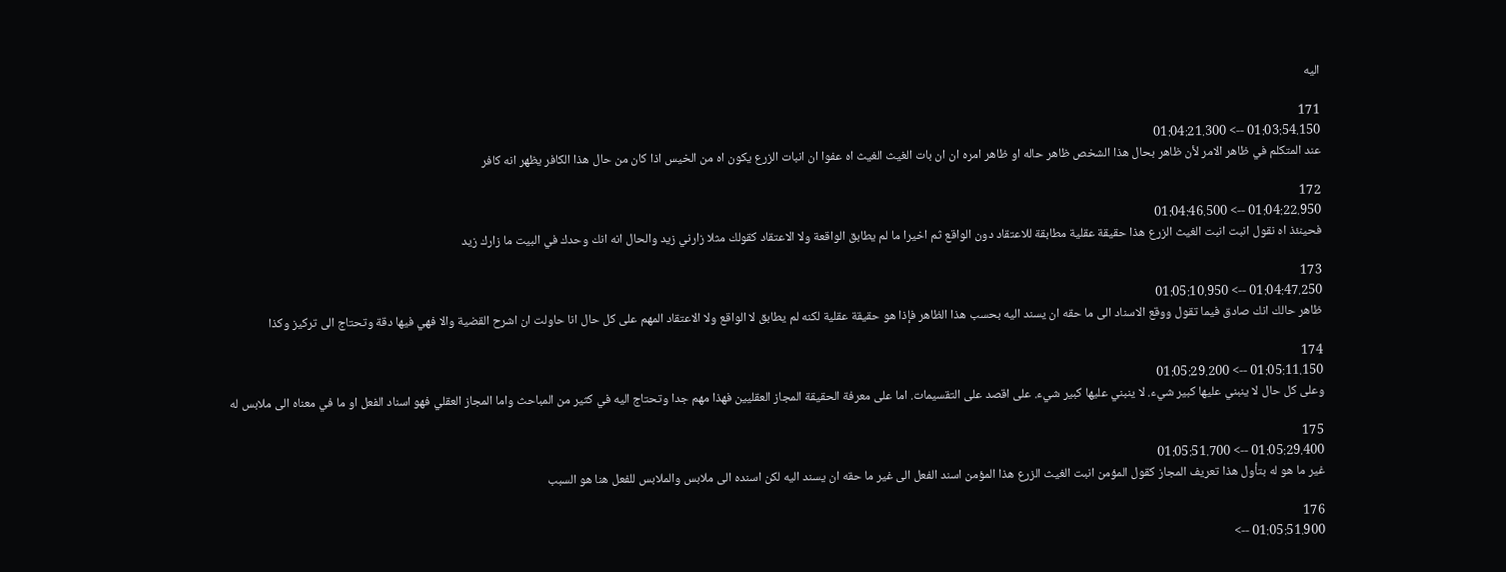اليه

171
01:03:54.150 --> 01:04:21.300
عند المتكلم في ظاهر الامر لأن ظاهر بحال هذا الشخص ظاهر حاله او ظاهر امره ان ان بات الغيث الغيث اه عفوا ان انبات الزرع يكون اه من الخيس اذا كان من حال هذا الكافر يظهر انه كافر

172
01:04:22.950 --> 01:04:46.500
فحينئذ اه نقول انبت انبت الغيث الزرع هذا حقيقة عقلية مطابقة للاعتقاد دون الواقع ثم اخيرا ما لم يطابق الواقعة ولا الاعتقاد كقولك مثلا زارني زيد والحال انه انك وحدك في البيت ما زارك زيد

173
01:04:47.250 --> 01:05:10.950
ظاهر حالك انك صادق فيما تقول ووقع الاسناد الى ما حقه ان يسند اليه بحسب هذا الظاهر فإذا هو حقيقة عقلية لكنه لم يطابق لا الواقع ولا الاعتقاد المهم على كل حال انا حاولت ان اشرح القضية والا فهي فيها دقة وتحتاج الى تركيز وكذا

174
01:05:11.150 --> 01:05:29.200
وعلى كل حال لا ينبني عليها كبير شيء. لا ينبني عليها كبير شيء. على اقصد على التقسيمات. اما على معرفة الحقيقة المجاز العقليين فهذا مهم جدا وتحتاج اليه في كثير من المباحث واما المجاز العقلي فهو اسناد الفعل او ما في معناه الى ملابس له

175
01:05:29.400 --> 01:05:51.700
غير ما هو له بتأول هذا تعريف المجاز كقول المؤمن انبت الغيث الزرع هذا المؤمن اسند الفعل الى غير ما حقه ان يسند اليه لكن اسنده الى ملابس والملابس للفعل هنا هو السبب

176
01:05:51.900 -->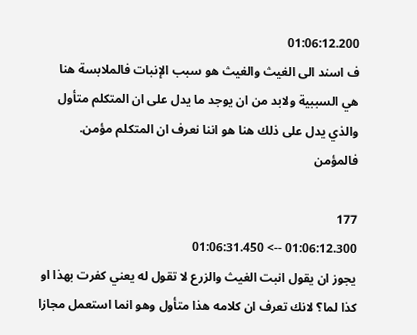01:06:12.200
ف اسند الى الغيث والغيث هو سبب الإنبات فالملابسة هنا هي السببية ولابد من ان يوجد ما يدل على ان المتكلم متأول والذي يدل على ذلك هنا هو اننا نعرف ان المتكلم مؤمن. فالمؤمن

177
01:06:12.300 --> 01:06:31.450
يجوز ان يقول انبت الغيث والزرع لا تقول له يعني كفرت بهذا او كذا لما؟ لانك تعرف ان كلامه هذا متأول وهو انما استعمل مجازا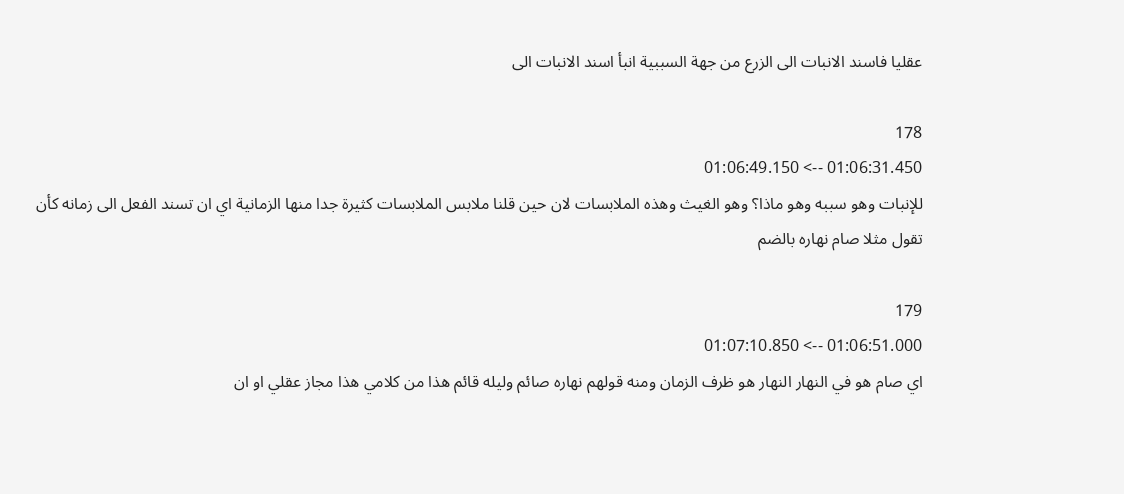عقليا فاسند الانبات الى الزرع من جهة السببية انبأ اسند الانبات الى

178
01:06:31.450 --> 01:06:49.150
للإنبات وهو سببه وهو ماذا؟ وهو الغيث وهذه الملابسات لان حين قلنا ملابس الملابسات كثيرة جدا منها الزمانية اي ان تسند الفعل الى زمانه كأن تقول مثلا صام نهاره بالضم

179
01:06:51.000 --> 01:07:10.850
اي صام هو في النهار النهار هو ظرف الزمان ومنه قولهم نهاره صائم وليله قائم هذا من كلامي هذا مجاز عقلي او ان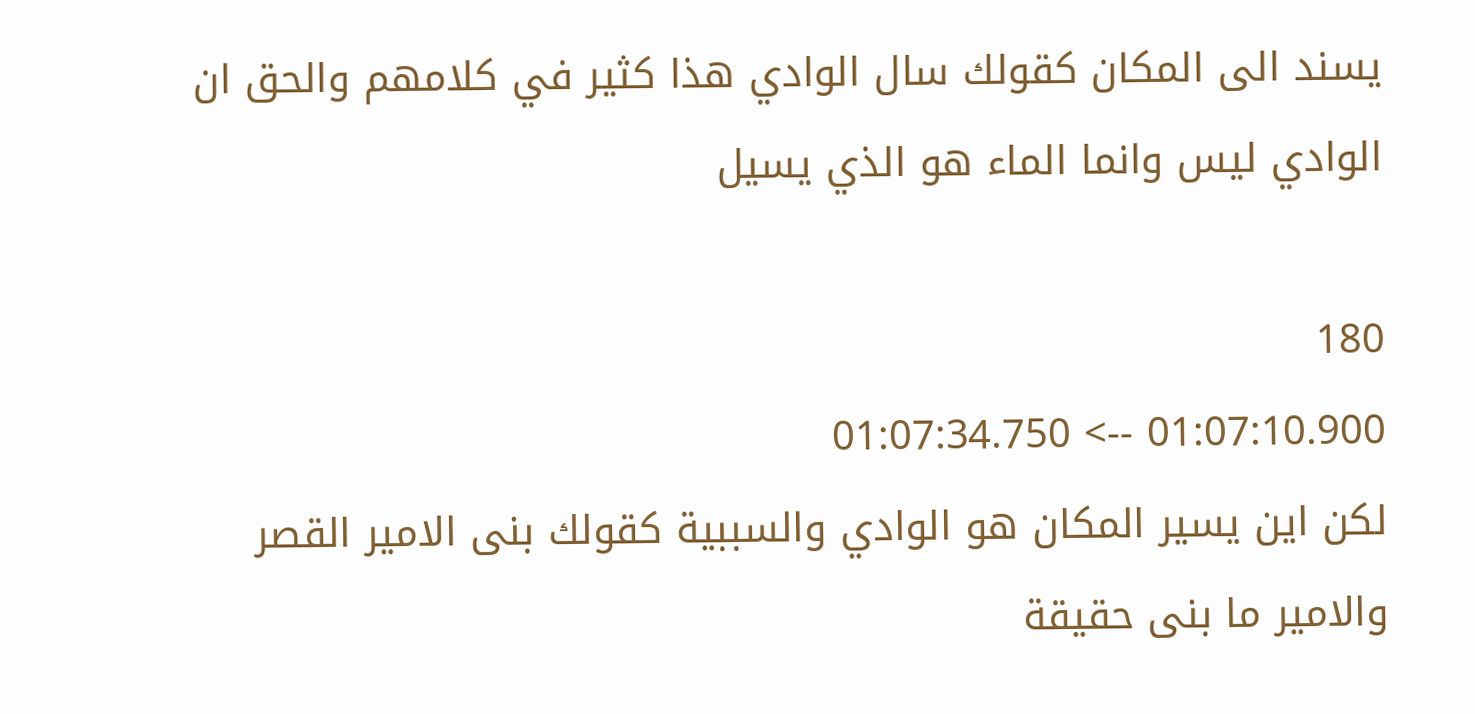يسند الى المكان كقولك سال الوادي هذا كثير في كلامهم والحق ان الوادي ليس وانما الماء هو الذي يسيل

180
01:07:10.900 --> 01:07:34.750
لكن اين يسير المكان هو الوادي والسببية كقولك بنى الامير القصر والامير ما بنى حقيقة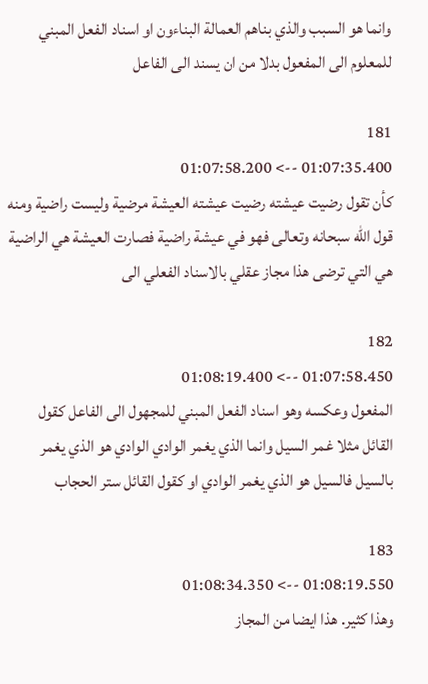وانما هو السبب والذي بناهم العمالة البناءون او اسناد الفعل المبني للمعلوم الى المفعول بدلا من ان يسند الى الفاعل

181
01:07:35.400 --> 01:07:58.200
كأن تقول رضيت عيشته رضيت عيشته العيشة مرضية وليست راضية ومنه قول الله سبحانه وتعالى فهو في عيشة راضية فصارت العيشة هي الراضية هي التي ترضى هذا مجاز عقلي بالاسناد الفعلي الى

182
01:07:58.450 --> 01:08:19.400
المفعول وعكسه وهو اسناد الفعل المبني للمجهول الى الفاعل كقول القائل مثلا غمر السيل وانما الذي يغمر الوادي الوادي هو الذي يغمر بالسيل فالسيل هو الذي يغمر الوادي او كقول القائل ستر الحجاب

183
01:08:19.550 --> 01:08:34.350
وهذا كثير. هذا ايضا من المجاز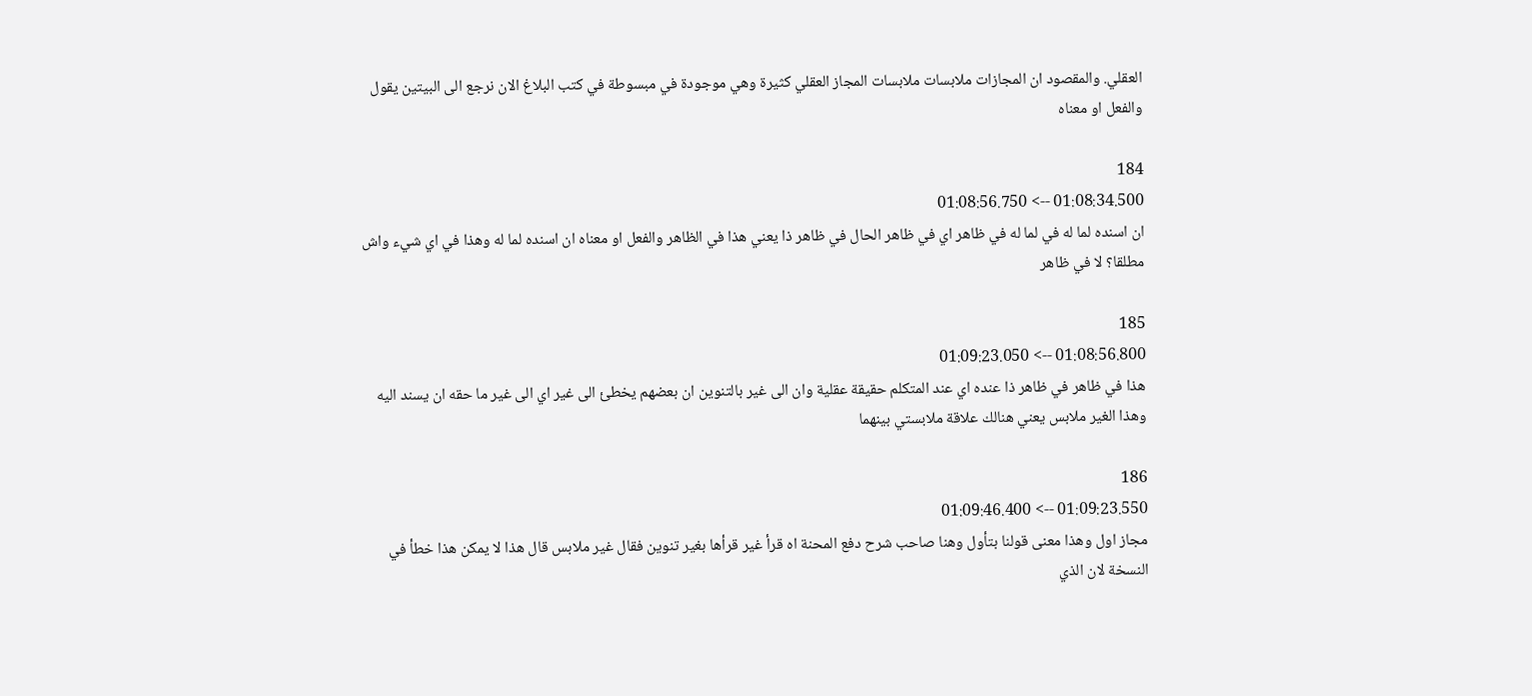العقلي. والمقصود ان المجازات ملابسات ملابسات المجاز العقلي كثيرة وهي موجودة في مبسوطة في كتب البلاغ الان نرجع الى البيتين يقول والفعل او معناه

184
01:08:34.500 --> 01:08:56.750
ان اسنده لما له في لما له في ظاهر اي في ظاهر الحال في ظاهر ذا يعني هذا في الظاهر والفعل او معناه ان اسنده لما له وهذا في اي شيء واش مطلقا؟ لا في ظاهر

185
01:08:56.800 --> 01:09:23.050
هذا في ظاهر في ظاهر ذا عنده اي عند المتكلم حقيقة عقلية وان الى غير بالتنوين ان بعضهم يخطئ الى غير اي الى غير ما حقه ان يسند اليه وهذا الغير ملابس يعني هنالك علاقة ملابستي بينهما

186
01:09:23.550 --> 01:09:46.400
مجاز اول وهذا معنى قولنا بتأول وهنا صاحب شرح دفع المحنة اه قرأ غير قرأها بغير تنوين فقال غير ملابس قال هذا لا يمكن هذا خطأ في النسخة لان الذي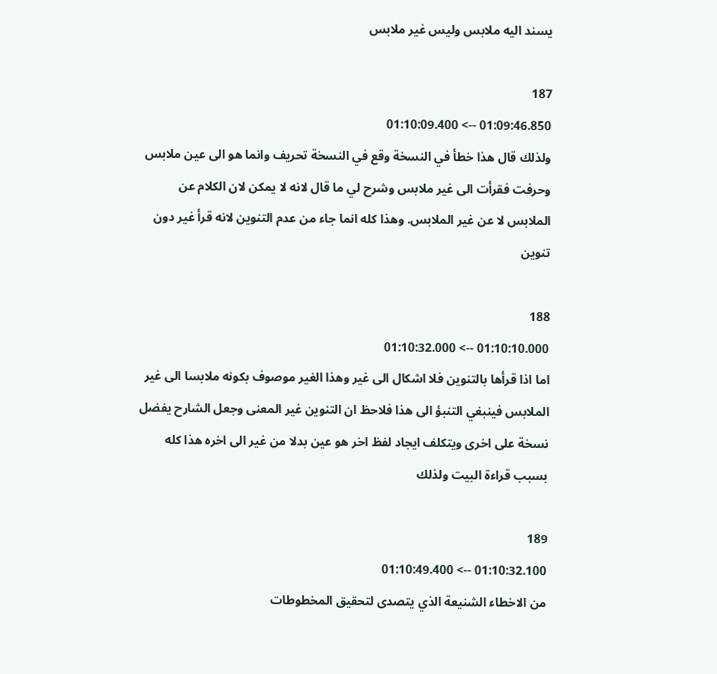يسند اليه ملابس وليس غير ملابس

187
01:09:46.850 --> 01:10:09.400
ولذلك قال هذا خطأ في النسخة وقع في النسخة تحريف وانما هو الى عين ملابس وحرفت فقرأت الى غير ملابس وشرح لي ما قال لانه لا يمكن لان الكلام عن الملابس لا عن غير الملابس. وهذا كله انما جاء من عدم التنوين لانه قرأ غير دون تنوين

188
01:10:10.000 --> 01:10:32.000
اما اذا قرأها بالتنوين فلا اشكال الى غير وهذا الغير موصوف بكونه ملابسا الى غير الملابس فينبغي التنبؤ الى هذا فلاحظ ان التنوين غير المعنى وجعل الشارح يفضل نسخة على اخرى ويتكلف ايجاد لفظ اخر هو عين بدلا من غير الى اخره هذا كله بسبب قراءة البيت ولذلك

189
01:10:32.100 --> 01:10:49.400
من الاخطاء الشنيعة الذي يتصدى لتحقيق المخطوطات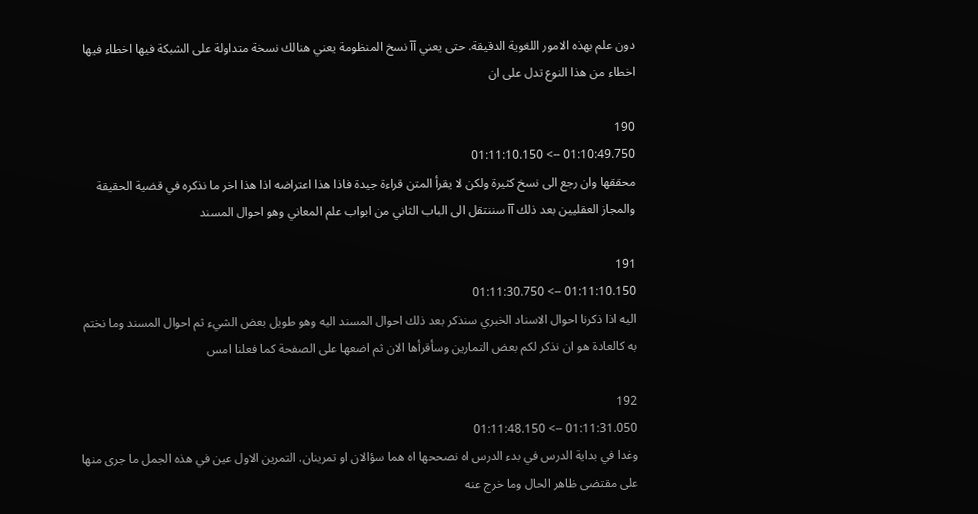دون علم بهذه الامور اللغوية الدقيقة. حتى يعني آآ نسخ المنظومة يعني هنالك نسخة متداولة على الشبكة فيها اخطاء فيها اخطاء من هذا النوع تدل على ان

190
01:10:49.750 --> 01:11:10.150
محققها وان رجع الى نسخ كثيرة ولكن لا يقرأ المتن قراءة جيدة فاذا هذا اعتراضه اذا هذا اخر ما نذكره في قضية الحقيقة والمجاز العقليين بعد ذلك آآ سننتقل الى الباب الثاني من ابواب علم المعاني وهو احوال المسند

191
01:11:10.150 --> 01:11:30.750
اليه اذا ذكرنا احوال الاسناد الخبري سنذكر بعد ذلك احوال المسند اليه وهو طويل بعض الشيء ثم احوال المسند وما نختم به كالعادة هو ان نذكر لكم بعض التمارين وسأقرأها الان ثم اضعها على الصفحة كما فعلنا امس

192
01:11:31.050 --> 01:11:48.150
وغدا في بداية الدرس في بدء الدرس اه نصححها اه هما سؤالان او تمرينان. التمرين الاول عين في هذه الجمل ما جرى منها على مقتضى ظاهر الحال وما خرج عنه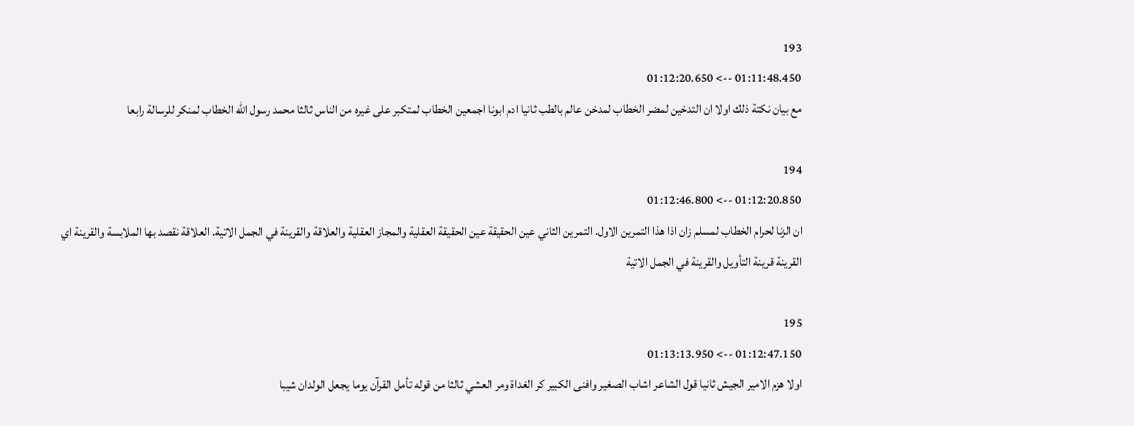193
01:11:48.450 --> 01:12:20.650
مع بيان نكتة ذلك اولا ان التدخين لمضر الخطاب لمدخن عالم بالطب ثانيا ادم ابونا اجمعين الخطاب لمتكبر على غيره من الناس ثالثا محمد رسول الله الخطاب لمنكر للرسالة رابعا

194
01:12:20.850 --> 01:12:46.800
ان الزنا لحرام الخطاب لمسلم زان اذا هذا التمرين الاول. التمرين الثاني عين الحقيقة عين الحقيقة العقلية والمجاز العقلية والعلاقة والقرينة في الجمل الاتية. العلاقة نقصد بها الملابسة والقرينة اي القرينة قرينة التأويل والقرينة في الجمل الاتية

195
01:12:47.150 --> 01:13:13.950
اولا هزم الامير الجيش ثانيا قول الشاعر اشاب الصغير وافنى الكبير كر الغداة ومر العشي ثالثا من قوله تأمل القرآن يوما يجعل الولدان شيبا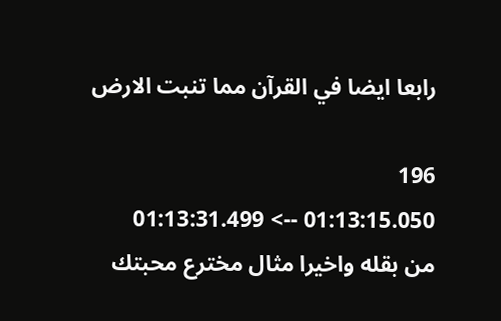رابعا ايضا في القرآن مما تنبت الارض

196
01:13:15.050 --> 01:13:31.499
من بقله واخيرا مثال مخترع محبتك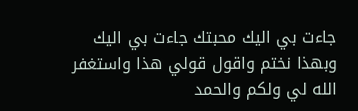جاءت بي اليك محبتك جاءت بي اليك وبهذا نختم واقول قولي هذا واستغفر الله لي ولكم والحمد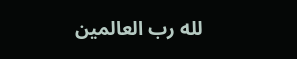لله رب العالمين